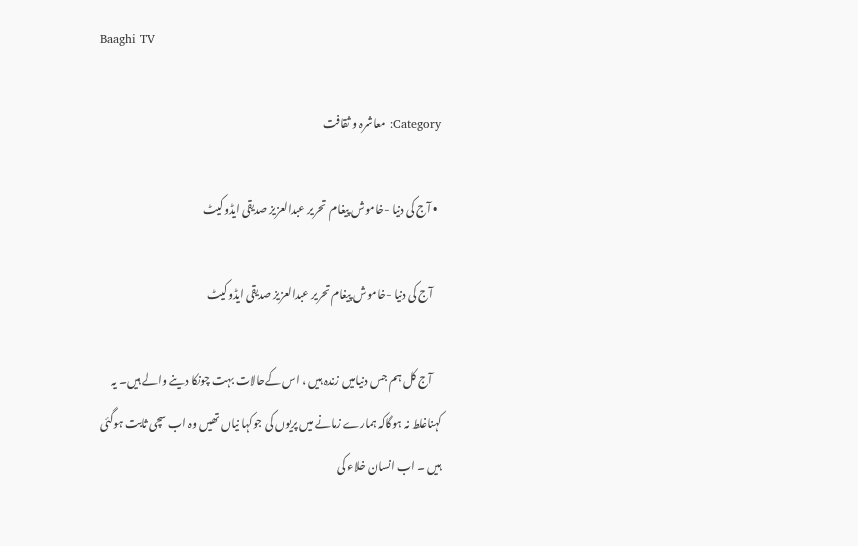Baaghi TV

Category: معاشرہ و ثقافت

  • آج کی دنیا -خاموش پیغام  تحریر عبدالعزیز صدیقی ایڈوکیٹ

    آج کی دنیا -خاموش پیغام تحریر عبدالعزیز صدیقی ایڈوکیٹ

    آج کل ہم جس دنیامیں زندہ ہیں ، اس کےحالات بہت چونکا دینے والے ہیں۔ یہ کہناغلط نہ ہوگاکہ ہمارے زمانے میں پریوں کی جوکہا نیاں تھیں وہ اب سچی ثابت ہوگئی ہیں ۔ اب انسان خلاء کی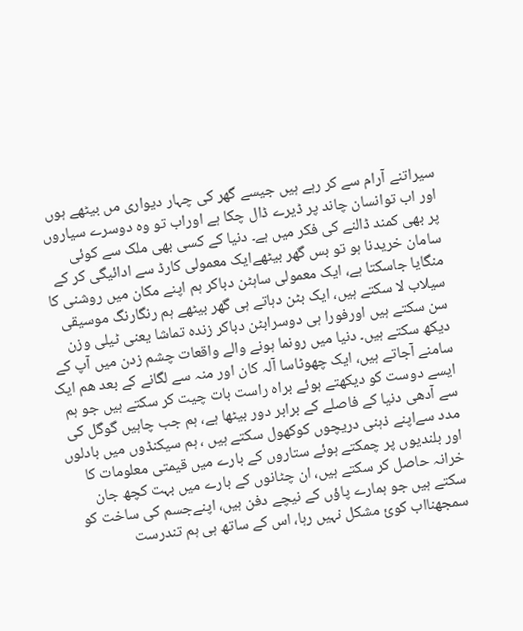سیراتنے آرام سے کر رہے ہیں جیسے گھر کی چہار دیواری مں بیٹھے ہوں اور اب توانسان چاند پر ڈیرے ڈال چکا ہے اوراب تو وہ دوسرے سیاروں پر بھی کمند ڈالنے کی فکر میں ہے۔ دنیا کے کسی بھی ملک سے کوئی سامان خریدنا ہو تو بس گھر بیٹھےایک معمولی کارڈ سے ادائیگی کر کے منگایا جاسکتا ہے، ایک معمولی ساہٹن دباکر ہم اپنے مکان میں روشنی کا سیلاب لا سکتے ہیں، ایک بٹن دہاتے ہی گھر بیٹھے ہم رنگارنگ موسیقی سن سکتے ہیں اورفورا ہی دوسرابٹن دباکر زندہ تماشا یعنی ٹیلی وزن دیکھ سکتے ہیں۔ دنیا میں رونما ہونے والے واقعات چشم زدن میں آپ کے سامنے آجاتے ہیں، ایک چھوٹاسا آلہ کان اور منہ سے لگانے کے بعد هم ایک ایسے دوست کو دیکھتے ہوئے براہ راست بات چیت کر سکتے ہیں جو ہم سے آدھی دنیا کے فاصلے کے برابر دور بیٹھا ہے، ہم جب چاہیں گوگل کی مدد سےاپنے ذہنی دریچوں کوکھول سکتے ہیں ، ہم سیکنڈوں میں بادلوں اور بلندیوں پر چمکتے ہوئے ستاروں کے بارے میں قیمتی معلومات کا خرانہ حاصل کر سکتے ہیں، ان چٹانوں کے بارے میں بہت کچھ جان سکتے ہیں جو ہمارے پاؤں کے نیچے دفن ہیں، اپنےجسم کی ساخت کو سمجھنااب کوئ مشکل نہیں رہا، اس کے ساتھ ہی ہم تندرست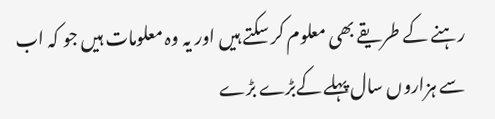رہنے کے طریقے بھی معلوم کر سکتے ہیں اور یہ وہ معلومات ہیں جو کہ اب سے ہزاروں سال پہلے کےبڑے بڑے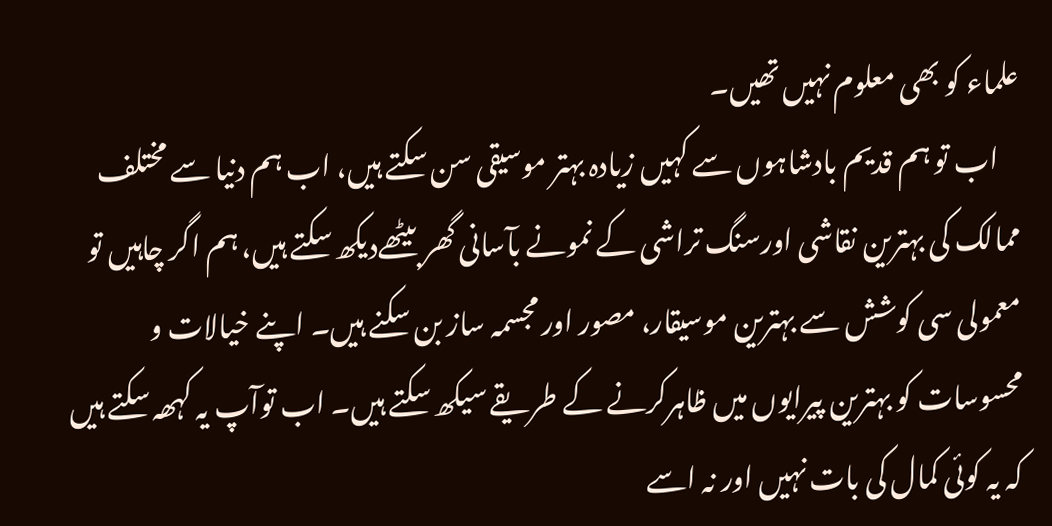علماء کو بھی معلوم نہیں تھیں۔
    اب تو ہم قدیم بادشاہوں سے کہیں زیادہ بہتر موسیقی سن سکتے ہیں، اب ہم دنیا سے مختلف ممالک کی بہترین نقاشی اورسنگ تراشی کے نمونے بآسانی گھر بیٹھےدیکھ سکتے ہیں، ہم اگر چاہیں تو معمولی سی کوشش سے بہترین موسیقار، مصور اور مجسمہ ساز بن سکنے ہیں۔ اپنے خیالات و محسوسات کو بہترین پیرایوں میں ظاہرکرنے کے طریقے سیکھ سکتے ہیں۔ اب توآپ یہ کہھہ سکتے ہیں کہ یہ کوئی کمال کی بات نہیں اور نہ اسے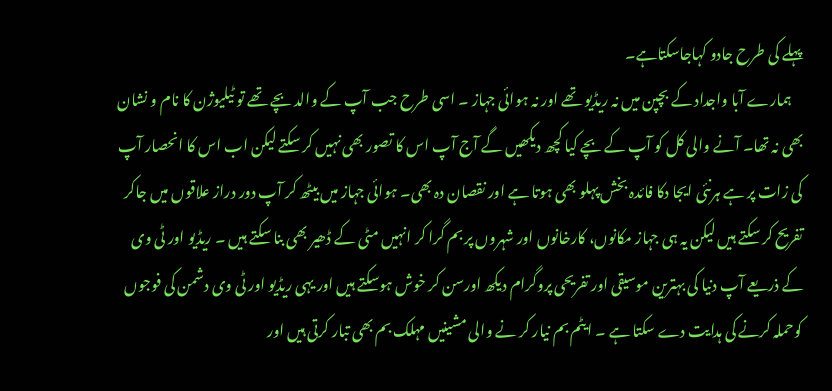پہلے کی طرح جادو کہاجاسکتاہے۔
    ہمارے آبا واجداد کے بچپن میں نہ ریڈیو تھے اور نہ ہوائی جہاز ۔ اسی طرح جب آپ کے والد بچے تھے تو ٹیلیوژن کا نام و نشان بھی نہ تھا۔ آنے والی کل کو آپ کے بچے کیا کچھ دیکھیں گے آج آپ اس کا تصور بھی نہیں کر سکتے لیکن اب اس کا انحصار آپ کی زات پر ہے ہرنئی ایجا دکا فائدہ بخش پہلو بھی ہوتا ہے اور نقصان دہ بھی۔ ہوائی جہاز میں بیٹھ کر آپ دور دراز علاقوں میں جاکر تفریح کر سکتے ہیں لیکن یہ ہی جہاز مکانوں، کارخانوں اور شہروں پر بم گرا کر انہیں مٹی کے ڈھیر بھی بنا سکتے ہیں ۔ ریڈیو اور ٹی وی کے ذریعے آپ دنیا کی بہترین موسیقی اور تفریحی پروگرام دیکھ اورسن کر خوش ہوسکتے ہیں اور یہی ریڈیو اور ٹی وی دشمن کی فوجوں کوحملہ کرنے کی ہدایت دے سکتا ہے ۔ ایٹم بم نیار کر نے والی مشینیں مہلک بم بھی تبار کرتی ہیں اور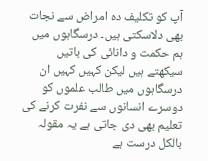آپ کو تکلیف دہ امراض سے نجات بھی دلاسکتی ہیں۔ درسگاہوں میں ہم حکمت و دانائی کی باتیں سیکھتے ہیں لیکن کہیں کہیں ان درسگاہوں میں طالب علموں کو دوسرے انسانوں سے نفرت کرنے کی تعلیم بھی دی جاتی ہے یہ مقولہ بالکل درست ہے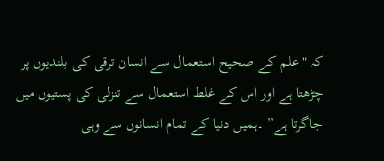کہ "علم کے صحیح استعمال سے انسان ترقی کی بلندیوں پر چڑھتا ہے اور اس کے غلط استعمال سے تنزلی کی پستیوں میں جاگرتا ہے” ۔ہمیں دنیا کے تمام انسانوں سے وہی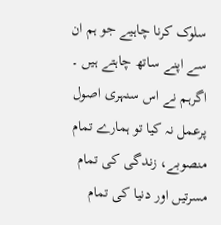سلوک کرنا چاہیے جو ہم ان سے اپنے ساتھ چاہتے ہیں ۔ اگرہم نے اس سنہری اصول پرعمل نہ کیا تو ہمارے تمام منصوبے، زندگی کی تمام مسرتیں اور دنیا کی تمام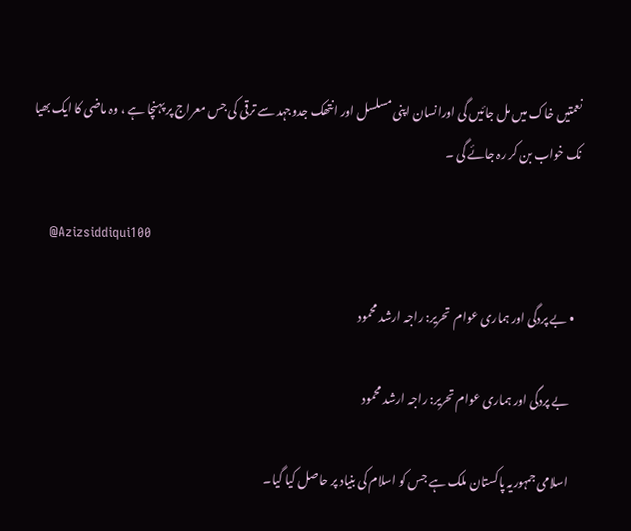نعمتیں خاک میں مل جائیں گی اورانسان اپنی مسلسل اور انتھک جدوجہد سے ترقی کی جس معراج پر پہنچا ہے ، وہ ماضی کا ایک بھیا نک خواب بن کر رہ جائے گی ۔

    @Azizsiddiqui100

  • بے پردگی اور ہماری عوام  تحریر: راجہ ارشد محمود

    بے پردگی اور ہماری عوام تحریر: راجہ ارشد محمود

    اسلامی جمہوریہ پاکستان ملک ہے جس کو اسلام کی بنیاد پر حاصل کیا گیا۔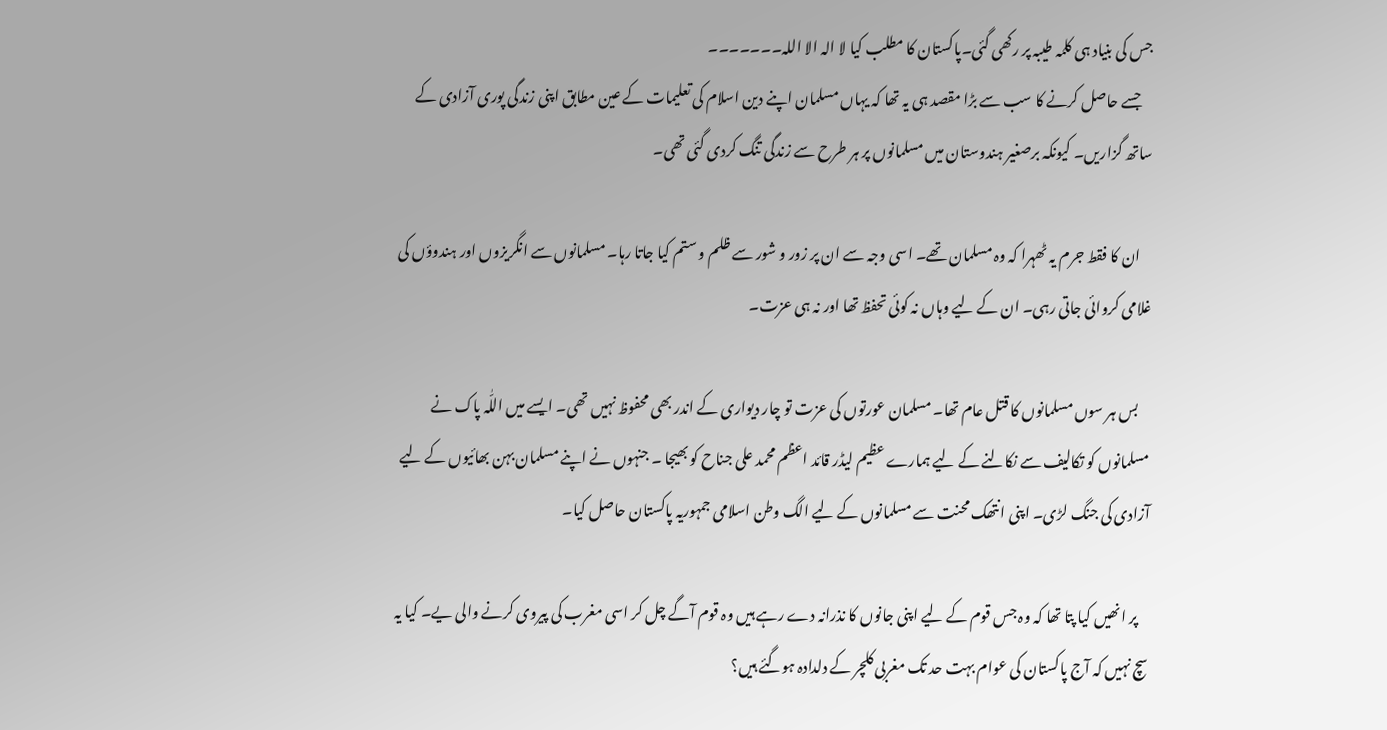جس کی بنیاد ہی کلمہ طیبہ پر رکھی گئی۔پاکستان کا مطلب کیا لا الہ الا اللہ۔۔۔۔۔۔۔
    جسے حاصل کرنے کا سب سے بڑا مقصد ہی یہ تھا کہ یہاں مسلمان اپنے دین اسلام کی تعلیمات کے عین مطابق اپنی زندگی پوری آزادی کے ساتھ گزاریں۔ کیونکہ برصغیر ہندوستان میں مسلمانوں پر ہر طرح سے زندگی تنگ کردی گئی تھی۔

    ان کا فقط جرم یہ ٹھہرا کہ وہ مسلمان تھے۔ اسی وجہ سے ان پر زور و شور سے ظلم و ستم کیا جاتا رہا۔ مسلمانوں سے انگریزوں اور ہندوؤں کی غلامی کروائی جاتی رہی۔ ان کے لیے وہاں نہ کوئی تحفظ تھا اور نہ ہی عزت۔

    بس ہر سوں مسلمانوں کا قتل عام تھا۔ مسلمان عورتوں کی عزت تو چار دیواری کے اندر بھی محفوظ نہیں تھی۔ ایسے میں اللّٰہ پاک نے مسلمانوں کو تکالیف سے نکالنے کے لیے ہمارے عظیم لیڈر قائد اعظم محمد علی جناح کو بھیجا ۔ جنہوں نے اپنے مسلمان بہن بھائیوں کے لیے آزادی کی جنگ لڑی۔ اپنی انتھک محنت سے مسلمانوں کے لیے الگ وطن اسلامی جمہوریہ پاکستان حاصل کیا۔

    پر انھیں کیا پتا تھا کہ وہ جس قوم کے لیے اپنی جانوں کا نذرانہ دے رہے ہیں وہ قوم آگے چل کر اسی مغرب کی پیروی کرنے والی یے۔ کیا یہ سچ نہیں کہ آج پاکستان کی عوام بہت حد تک مغربی کلچر کے دلدادہ ہوگئے ہیں؟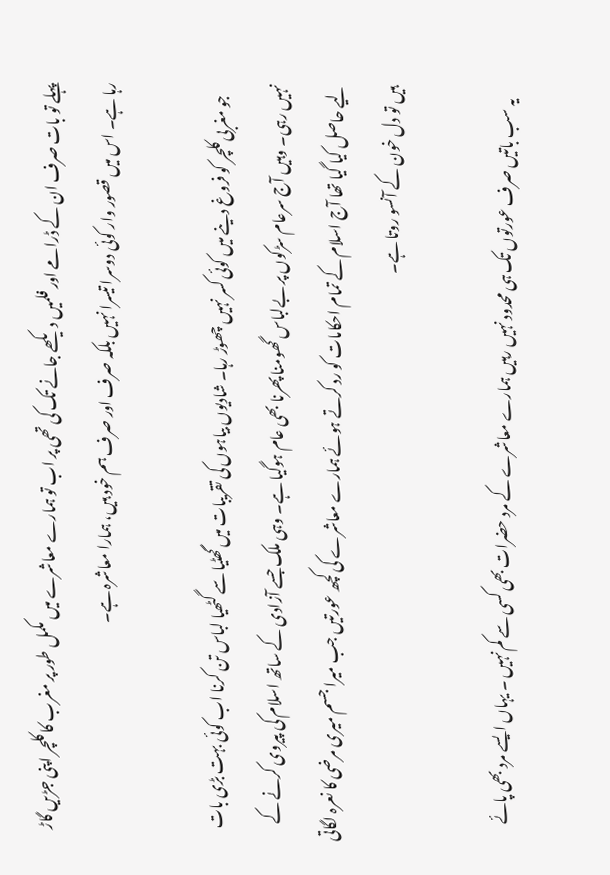پہلے تو بات صرف ان کے ڈرامے اور فلمیں دیکھے جانے تک کی تھی پر اب تو ہمارے معاشرے میں مکمل طور پر مغرب کا کلچر اپنی جڑیں گاڑ رہا ہے۔ اس میں قصور وار کوئی دوسرا تیسرا نہیں بلکہ صرف اور صرف ہم خود ہیں، ہمارا معاشرہ ہے۔

    جو مغربی کلچر کو فروغ دینے میں کوئی کسر نہیں چھوڑ رہا۔ شادیوں بیاہوں کی تقریبات میں گھٹیا سے گٹھیا لباس تن کرنا اب کوئی بہت بڑی بات نہیں رہی۔ وہیں آج سرعام سڑکوں پر بےلباس گھومنا پھرنا بھی عام ہوگیا ہے۔ وہی ملک جسے آزادی کے ساتھ اسلام کی پیروی کرنے کے لیے حاصل کیا گیا تھا آج اسلام کے تمام احکامات کو رد کرتے ہوئے ہمارے معاشرے کی کچھ عورتیں جب میرا جسم میری مرضی کا نعرہ لگاتی ہیں تو دل خون کے آنسو روتا ہے۔

    یہ سب باتیں صرف عورتوں تک ہی محدود نہیں رہیں ہمارے معاشرے کے مرد حضرات بھی کسی سے کم نہیں ۔ یہاں ایسے مرد بھی پائے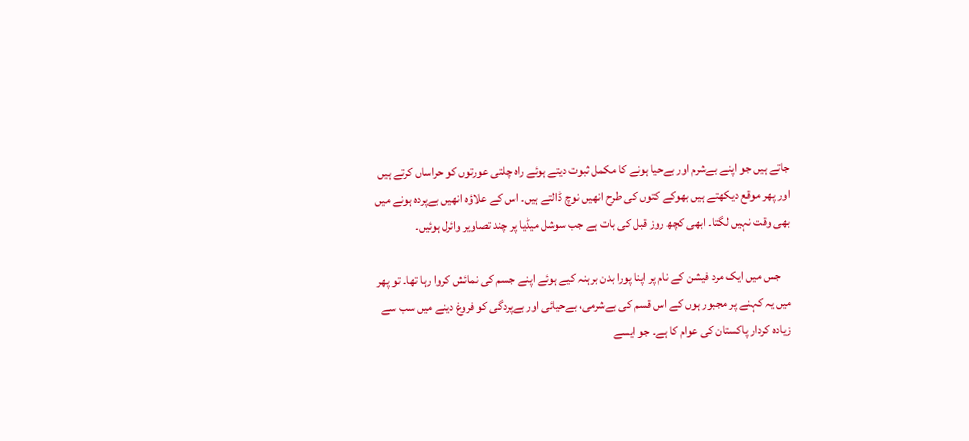جاتے ہیں جو اپنے بےشرم اور بےحیا ہونے کا مکمل ثبوت دیتے ہوئے راہ چلتی عورتوں کو حراساں کرتے ہیں اور پھر موقع دیکھتے ہیں بھوکے کتوں کی طرح انھیں نوچ ڈالتے ہیں۔ اس کے علاؤہ انھیں بےپردہ ہونے میں بھی وقت نہیں لگتا۔ ابھی کچھ روز قبل کی بات ہے جب سوشل میڈیا پر چند تصاویر وائرل ہوئیں۔

    جس میں ایک مرد فیشن کے نام پر اپنا پورا بدن برہنہ کیے ہوئے اپنے جسم کی نمائش کروا رہا تھا۔ تو پھر میں یہ کہنے پر مجبور ہوں کے اس قسم کی بےشرمی، بےحیائی اور بےپردگی کو فروغ دینے میں سب سے زیادہ کردار پاکستان کی عوام کا ہے۔ جو ایسے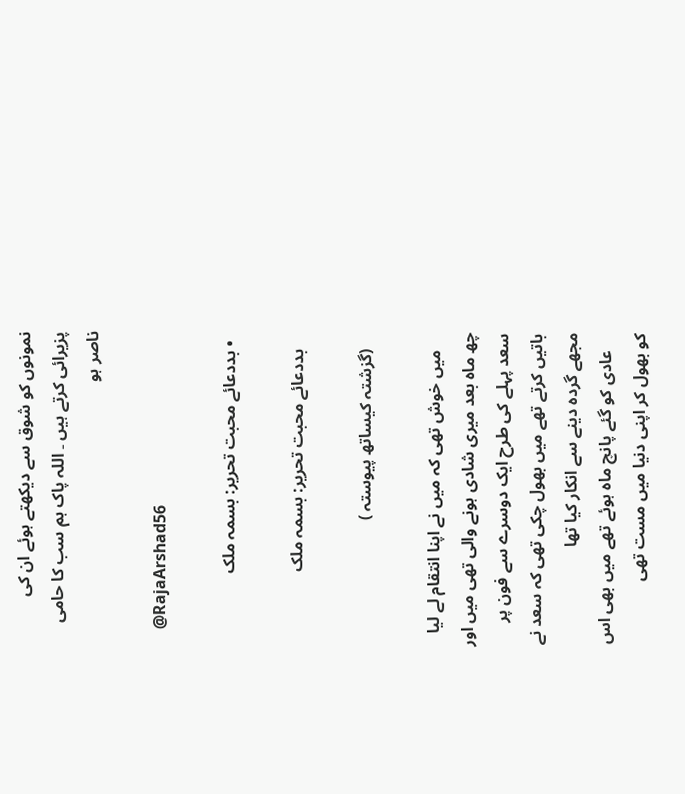نمونوں کو شوق سے دیکھتے ہوئے ان کی پزیرائی کرتے ہیں ۔ اللہ پاک ہم سب کا حامی ناصر ہو

    @RajaArshad56

  • بددعائے محبت تحریر: بسمہ ملک

    بددعائے محبت تحریر: بسمہ ملک

    (گزشتہ کیساتھ پیوستہ )

    میں خوش تھی کہ میں نے اپنا انتقام لے لیا چھ ماہ بعد میری شادی ہونے والی تھی میں اور سعد پہلے کی طرح ایک دوسرے سے فون پر باتیں کرتے تھے میں بھول چکی تھی کہ سعد نے مجھے گردہ دینے سے انکار کیا تھا
    عادی کو گئے پانچ ماہ ہوئے تھے میں بھی اس کو بھول کر اپنی دنیا میں مست تھی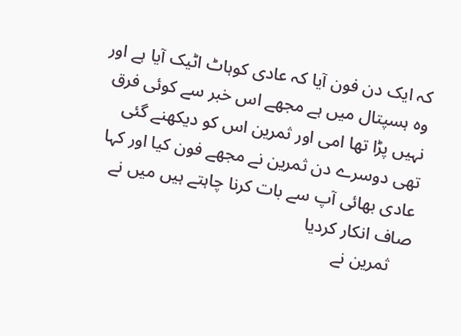کہ ایک دن فون آیا کہ عادی کوہاٹ اٹیک آیا ہے اور وہ ہسپتال میں ہے مجھے اس خبر سے کوئی فرق نہیں پڑا تھا امی اور ثمرین اس کو دیکھنے گئی تھی دوسرے دن ثمرین نے مجھے فون کیا اور کہا عادی بھائی آپ سے بات کرنا چاہتے ہیں میں نے صاف انکار کردیا
    ثمرین نے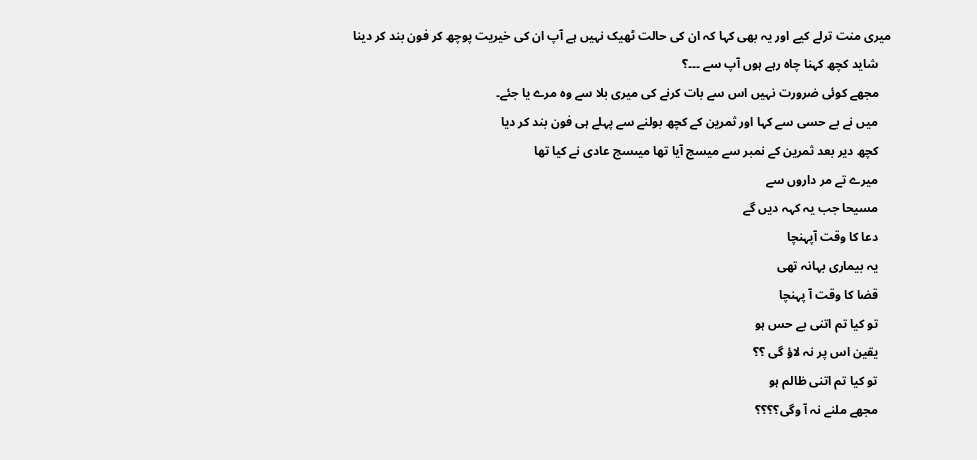میری منت ترلے کیے اور یہ بھی کہا کہ ان کی حالت ٹھیک نہیں ہے آپ ان کی خیریت پوچھ کر فون بند کر دینا
    شاید کچھ کہنا چاہ رہے ہوں آپ سے ۔۔۔؟
    مجھے کوئی ضرورت نہیں اس سے بات کرنے کی میری بلا سے وہ مرے یا جئے۔
    میں نے بے حسی سے کہا اور ثمرین کے کچھ بولنے سے پہلے ہی فون بند کر دیا
    کچھ دیر بعد ثمرین کے نمبر سے میسج آیا تھا میںسج عادی نے کیا تھا
    میرے تے مر داروں سے
    مسیحا جب یہ کہہ دیں گے
    دعا کا وقت آپہنچا
    یہ بیماری بہانہ تھی
    قضا کا وقت آ پہنچا
    تو کیا تم اتنی بے حس ہو
    یقین اس پر نہ لاؤ گی ؟؟
    تو کیا تم اتنی ظالم ہو
    مجھے ملنے نہ آ وگی؟؟؟؟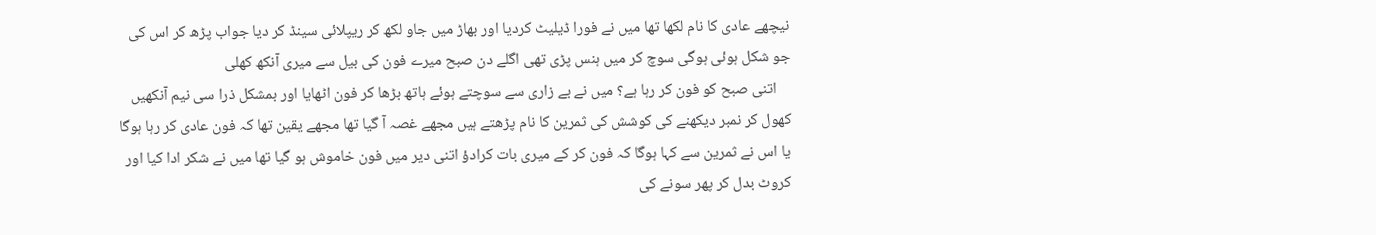نیچھے عادی کا نام لکھا تھا میں نے فورا ڈیلیٹ کردیا اور بھاڑ میں جاو لکھ کر ریپلائی سینڈ کر دیا جواب پڑھ کر اس کی جو شکل ہوئی ہوگی سوچ کر میں ہنس پڑی تھی اگلے دن صبح میرے فون کی بیل سے میری آنکھ کھلی
    اتنی صبح کو فون کر رہا ہے؟ میں نے بے زاری سے سوچتے ہوئے ہاتھ بڑھا کر فون اٹھایا اور بمشکل ذرا سی نیم آنکھیں کھول کر نمبر دیکھنے کی کوشش کی ثمرین کا نام پڑھتے ہیں مجھے غصہ آ گیا تھا مجھے یقین تھا کہ فون عادی کر رہا ہوگا یا اس نے ثمرین سے کہا ہوگا کہ فون کر کے میری بات کرادؤ اتنی دیر میں فون خاموش ہو گیا تھا میں نے شکر ادا کیا اور کروٹ بدل کر پھر سونے کی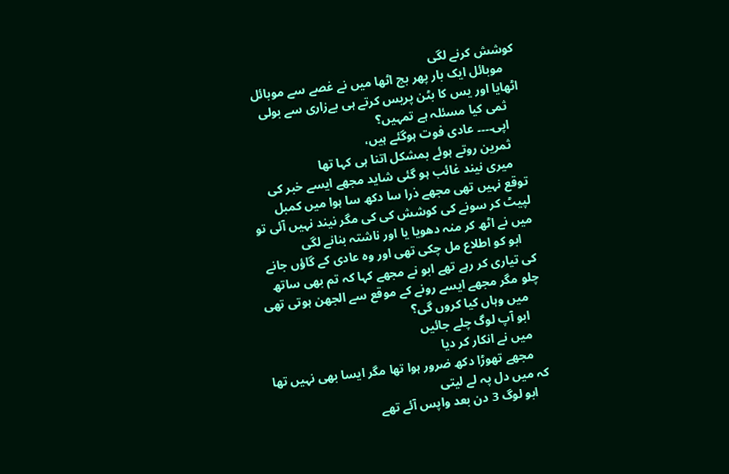کوشش کرنے لگی
    موبائل ایک بار پھر بج اٹھا میں نے غصے سے موبائل اٹھایا اور یس کا بٹن پریس کرتے ہی بےزاری سے بولی
    ثمی کیا مسئلہ ہے تمہیں؟
    اپی۔۔۔۔ عادی فوت ہوگئے ہیں،
    ثمرین روتے ہوئے بمشکل اتنا ہی کہا تھا
    میری نیند غائب ہو گئی شاید مجھے ایسے خبر کی توقع نہیں تھی مجھے ذرا سا دکھ سا ہوا میں کمبل لپیٹ کر سونے کی کوشش کی کی مگر نیند نہیں آئی تو میں نے اٹھ کر منہ دھویا یا اور ناشتہ بنانے لگی
    ابو کو اطلاع مل چکی تھی اور وہ عادی کے گاؤں جانے کی تیاری کر رہے تھے ابو نے مجھے کہا کہ تم بھی ساتھ چلو مگر مجھے ایسے رونے کے موقع سے الجھن ہوتی تھی
    میں وہاں کیا کروں گی؟
    ابو آپ لوگ چلے جائیں
    میں نے انکار کر دیا
    مجھے تھوڑا دکھ ضرور ہوا تھا مگر ایسا بھی نہیں تھا کہ میں دل پہ لے لیتی
    ابو لوگ 3 دن بعد واپس آئے تھے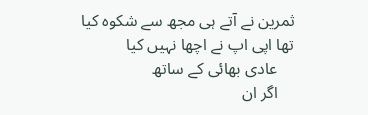ثمرین نے آتے ہی مجھ سے شکوہ کیا تھا اپی اپ نے اچھا نہیں کیا
    عادی بھائی کے ساتھ
    اگر ان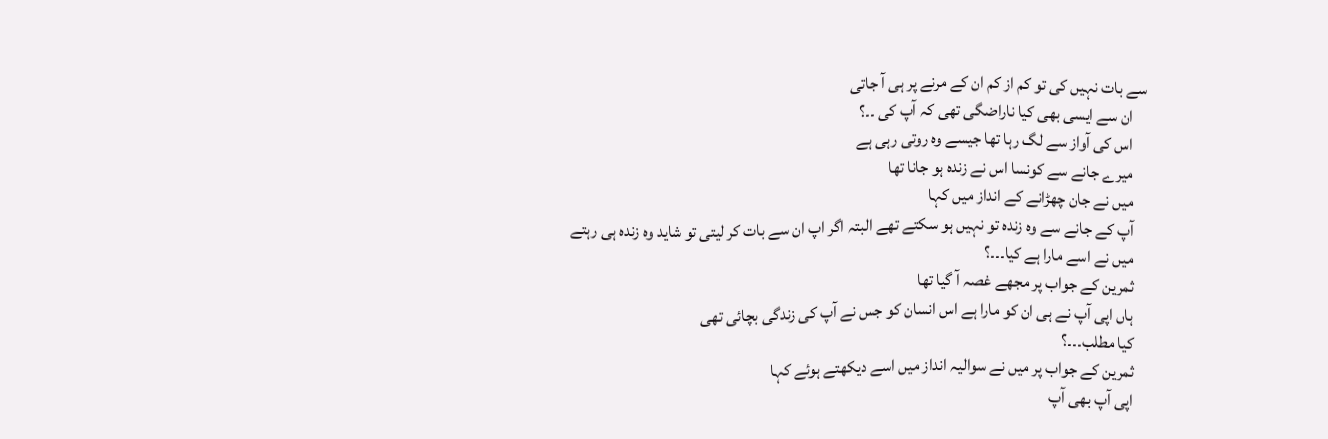سے بات نہیں کی تو کم از کم ان کے مرنے پر ہی آ جاتی
    ان سے ایسی بھی کیا ناراضگی تھی کہ آپ کی ۔۔؟
    اس کی آواز سے لگ رہا تھا جیسے وہ روتی رہی ہے
    میرے جانے سے کونسا اس نے زندہ ہو جانا تھا
    میں نے جان چھڑانے کے انداز میں کہا
    آپ کے جانے سے وہ زندہ تو نہیں ہو سکتے تھے البتہ اگر اپ ان سے بات کر لیتی تو شاید وہ زندہ ہی رہتے
    میں نے اسے مارا ہے کیا۔۔۔؟
    ثمرین کے جواب پر مجھے غصہ آ گیا تھا
    ہاں اپی آپ نے ہی ان کو مارا ہے اس انسان کو جس نے آپ کی زندگی بچائی تھی
    کیا مطلب۔۔۔؟
    ثمرین کے جواب پر میں نے سوالیہ انداز میں اسے دیکھتے ہوئے کہا
    اپی آپ بھی آپ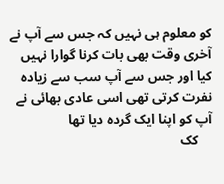کو معلوم ہی نہیں کہ جس سے آپ نے آخری وقت بھی بات کرنا گوارا نہیں کیا اور جس سے آپ سب سے زیادہ نفرت کرتی تھی اسی عادی بھائی نے آپ کو اپنا ایک گردہ دیا تھا
    کک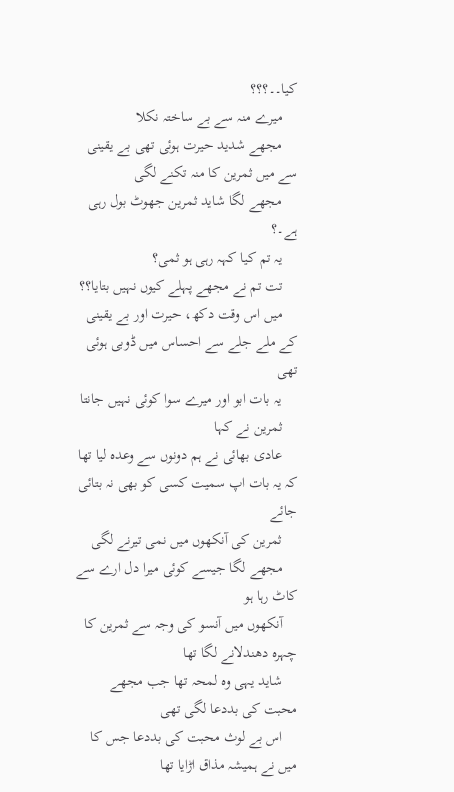کیا۔۔؟؟؟
    میرے منہ سے بے ساختہ نکلا
    مجھے شدید حیرت ہوئی تھی بے یقینی سے میں ثمرین کا منہ تکنے لگی
    مجھے لگا شاید ثمرین جھوٹ بول رہی ہے۔؟
    یہ تم کیا کہہ رہی ہو ثمی؟
    تت تم نے مجھے پہلے کیوں نہیں بتایا؟؟
    میں اس وقت دکھ، حیرت اور بے یقینی کے ملے جلے سے احساس میں ڈوبی ہوئی تھی
    یہ بات ابو اور میرے سوا کوئی نہیں جانتا
    ثمرین نے کہا
    عادی بھائی نے ہم دونوں سے وعدہ لیا تھا کہ یہ بات اپ سمیت کسی کو بھی نہ بتائی جائے
    ثمرین کی آنکھوں میں نمی تیرنے لگی
    مجھے لگا جیسے کوئی میرا دل ارے سے کاٹ رہا ہو
    آنکھوں میں آنسو کی وجہ سے ثمرین کا چہرہ دھندلانے لگا تھا
    شاید یہی وہ لمحہ تھا جب مجھے محبت کی بددعا لگی تھی
    اس بے لوث محبت کی بددعا جس کا میں نے ہمیشہ مذاق اڑایا تھا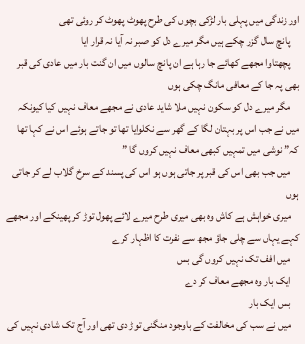اور زندگی میں پہلی بار لڑکی بچوں کی طرح پھوٹ پھوٹ کر روئی تھی
    پانچ سال گزر چکے ہیں مگر میرے دل کو صبر نہ آیا نہ قرار ایا
    پچھتاوا مجھے کھائے جا رہا ہے ان پانچ سالوں میں ان گنت بار میں عادی کی قبر بھی پہ جا کے معافی مانگ چکی ہوں
    مگر میرے دل کو سکون نہیں ملا شاید عادی نے مجھے معاف نہیں کیا کیونکہ میں نے جب اس پر بہتان لگا کے گھر سے نکلوایا تھا تو جاتے ہوئے اس نے کہا تھا کہ” نوشی میں تمہیں کبھی معاف نہیں کروں گا ”
    میں جب بھی اس کی قبر پر جاتی ہوں ہو اس کی پسند کے سرخ گلاب لے کر جاتی ہوں
    میری خواہش ہے کاش وہ بھی میری طرح میرے لائے پھول توڑ کر پھینکے اور مجھے کہے یہاں سے چلی جاؤ مجھ سے نفرت کا اظہار کرے
    میں افف تک نہیں کروں گی بس
    ایک بار وہ مجھے معاف کر دے
    بس ایک بار
    میں نے سب کی مخالفت کے باوجود منگنی توڑ دی تھی اور آج تک شادی نہیں کی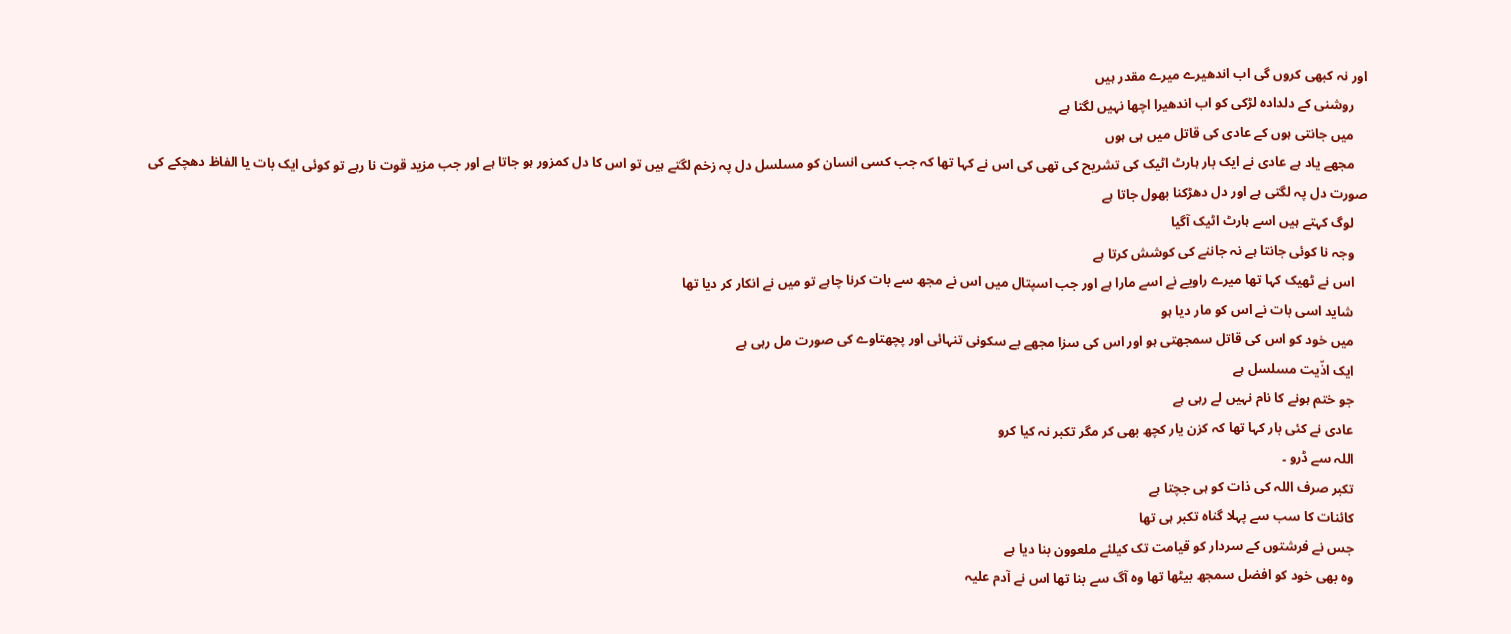اور نہ کبھی کروں گی اب اندھیرے میرے مقدر ہیں
    روشنی کے دلدادہ لڑکی کو اب اندھیرا اچھا نہیں لگتا ہے
    میں جانتی ہوں کے عادی کی قاتل میں ہی ہوں
    مجھے یاد ہے عادی نے ایک بار ہارٹ اٹیک کی تشریح کی تھی کی اس نے کہا تھا کہ جب کسی انسان کو مسلسل دل پہ زخم لگتے ہیں تو اس کا دل کمزور ہو جاتا ہے اور جب مزید قوت نا رہے تو کوئی ایک بات یا الفاظ دھچکے کی صورت دل پہ لگتی ہے اور دل دھڑکنا بھول جاتا ہے
    لوگ کہتے ہیں اسے ہارٹ اٹیک آگیا
    وجہ نا کوئی جانتا ہے نہ جاننے کی کوشش کرتا ہے
    اس نے ٹھیک کہا تھا میرے راویے نے اسے مارا ہے اور جب اسپتال میں اس نے مجھ سے بات کرنا چاہے تو میں نے انکار کر دیا تھا
    شاید اسی بات نے اس کو مار دیا ہو
    میں خود کو اس کی قاتل سمجھتی ہو اور اس کی سزا مجھے بے سکونی تنہائی اور پچھتاوے کی صورت مل رہی ہے
    ایک اذّیت مسلسل ہے
    جو ختم ہونے کا نام نہیں لے رہی ہے
    عادی نے کئی بار کہا تھا کہ کزن یار کچھ بھی کر مگر تکبر نہ کیا کرو
    اللہ سے ڈرو ۔
    تکبر صرف اللہ کی ذات کو ہی جچتا ہے
    کائنات کا سب سے پہلا گناہ تکبر ہی تھا
    جس نے فرشتوں کے سردار کو قیامت تک کیلئے ملعوون بنا دیا ہے
    وہ بھی خود کو افضل سمجھ بیٹھا تھا وہ آگ سے بنا تھا اس نے آدم علیہ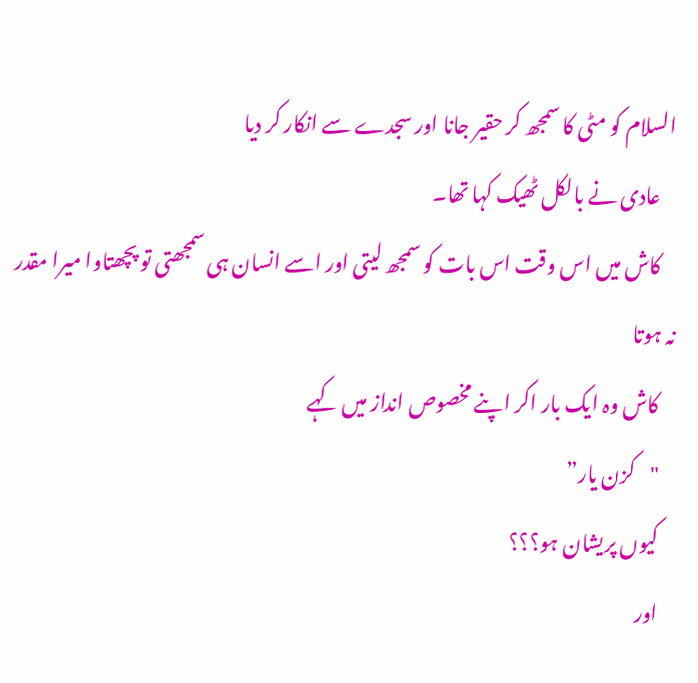السلام کو مٹی کا سمجھ کر حقیر جانا اور سجدے سے انکار کر دیا
    عادی نے بالکل ٹھیک کہا تھا۔
    کاش میں اس وقت اس بات کو سمجھ لیتی اور اسے انسان ہی سمجھتی تو پچھتاوا میرا مقدر نہ ہوتا
    کاش وہ ایک بار اکر اپنے مخصوص انداز میں کہے
    "کزن یار”
    کیوں پریشان ہو؟؟؟
    اور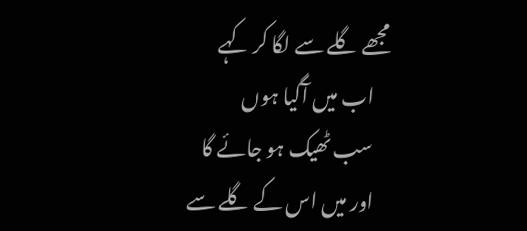مجھے گلے سے لگا کر کہے
    اب میں آگیا ہوں
    سب ٹھیک ہو جائے گا
    اور میں اس کے گلے سے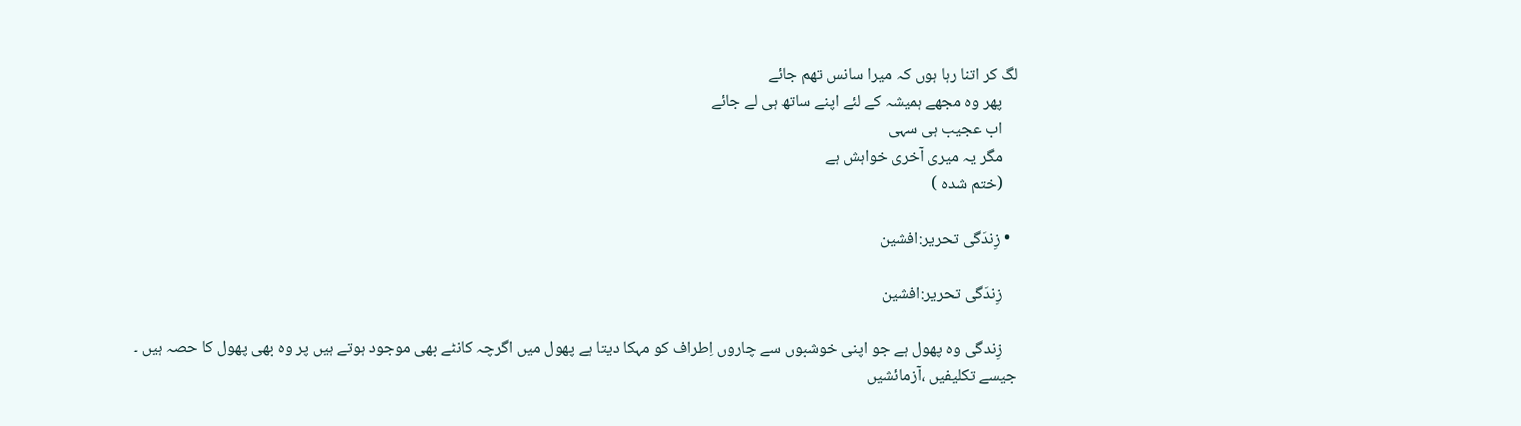لگ کر اتنا رہا ہوں کہ میرا سانس تھم جائے
    پھر وہ مجھے ہمیشہ کے لئے اپنے ساتھ ہی لے جائے
    اب عجیب ہی سہی
    مگر یہ میری آخری خواہش ہے
    (ختم شدہ )

  • زِندَگی تحریر:افشین

    زِندَگی تحریر:افشین

    زِندگی وہ پھول ہے جو اپنی خوشبوں سے چاروں اِطراف کو مہکا دیتا ہے پھول میں اگرچہ کانٹے بھی موجود ہوتے ہیں پر وہ بھی پھول کا حصہ ہیں ۔ جیسے تکلیفیں ،آزمائشیں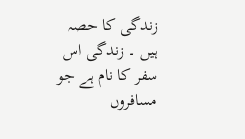زندگی کا حصہ ہیں ۔ زندگی اس سفر کا نام ہے جو مسافروں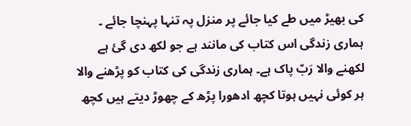کی بھیڑ میں طے کیا جائے پر منزل پہ تنہا پہنچا جائے ۔ ہماری زندگی اس کتاب کی مانند ہے جو لکھ دی گئ ہے لکھنے والا رَبّ پاک ہے۔ ہماری زندگی کی کتاب کو پڑھنے والا ہر کوئی نہیں ہوتا کچھ ادھورا پڑھ کے چھوڑ دیتے ہیں کچھ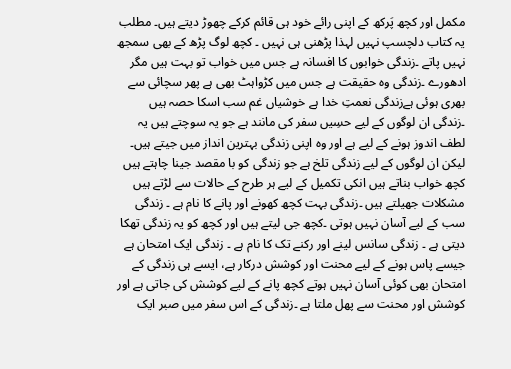مکمل اور کچھ پَرکھ کے اپنی رائے خود ہی قائم کرکے چھوڑ دیتے ہیں۔ مطلب یہ کتاب دلچسپ نہیں لہذا پڑھنی ہی نہیں ۔ کچھ لوگ پڑھ کے بھی سمجھ نہیں پاتے ۔زندگی خوابوں کا افسانہ ہے جس میں خواب تو بہت ہیں مگر ادھورے ۔زندگی وہ حقیقت ہے جس میں کڑواہٹ بھی ہے پھر سچائی سے بھری ہوئی ہےزندگی نعمتِ خدا ہے خوشیاں غم سب اسکا حصہ ہیں ۔زندگی ان لوگوں کے لیے حسِیں سفر کی مانند ہے جو یہ سوچتے ہیں یہ لطف اندوز ہونے کے لیے ہے اور وہ اپنی زندگی بہترین انداز میں جیتے ہیں۔ لیکن ان لوگوں کے لیے زندگی تلخ ہے جو زندگی کو با مقصد جینا چاہتے ہیں کچھ خواب بناتے ہیں انکی تکمیل کے لیے ہر طرح کے حالات سے لڑتے ہیں مشکلات جھیلتے ہیں ۔زندگی بہت کچھ کھونے اور پانے کا نام ہے ۔ زندگی سب کے لیے آسان نہیں ہوتی ۔کچھ جی لیتے ہیں اور کچھ کو یہ زندگی تھکا دیتی ہے ۔ زندگی سانس لینے اور رکنے تک کا نام ہے ۔ زندگی ایک امتحان ہے جیسے پاس ہونے کے لیے محنت اور کوشش درکار ہے، ایسے ہی زندگی کے امتحان بھی کوئی آسان نہیں ہوتے کچھ پانے کے لیے کوشش کی جاتی ہے اور کوشش اور محنت سے پھل ملتا ہے ۔زندگی کے اس سفر میں صبر ایک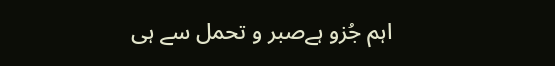اہم جُزو ہےصبر و تحمل سے ہی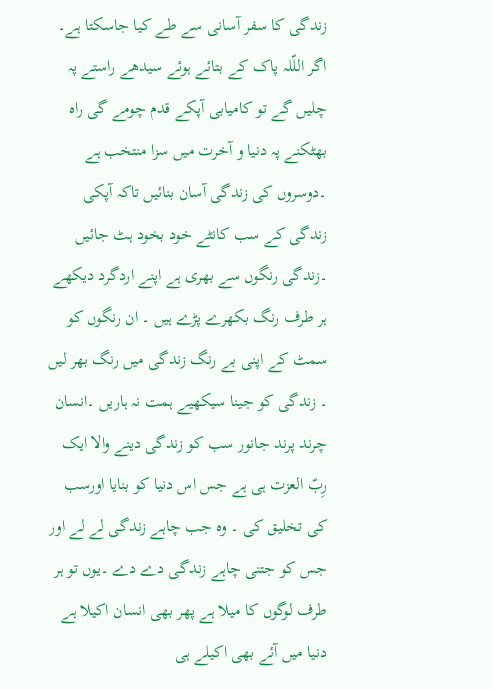زندگی کا سفر آسانی سے طے کیا جاسکتا ہے۔ اگر اللّلہ پاک کے بتائے ہوئے سیدھے راستے پہ چلیں گے تو کامیابی آپکے قدم چومے گی راہ بھٹکنے پہ دنیا و آخرت میں سزا منتخب ہے ۔دوسروں کی زندگی آسان بنائیں تاکہ آپکی زندگی کے سب کانٹے خود بخود ہٹ جائیں ۔زندگی رنگوں سے بھری ہے اپنے اردگرد دیکھے ہر طرف رنگ بکھرے پڑے ہیں ۔ ان رنگوں کو سمٹ کے اپنی بے رنگ زندگی میں رنگ بھر لیں ۔ زندگی کو جینا سیکھیے ہمت نہ ہاریں ۔انسان چرند پرند جانور سب کو زندگی دینے والا ایک رِبّ العزت ہی ہے جس اس دنیا کو بنایا اورسب کی تخلیق کی ۔ وہ جب چاہے زندگی لے لے اور جس کو جتنی چاہے زندگی دے دے ۔یوں تو ہر طرف لوگوں کا میلا ہے پھر بھی انسان اکیلا ہے دنیا میں آئے بھی اکیلے ہی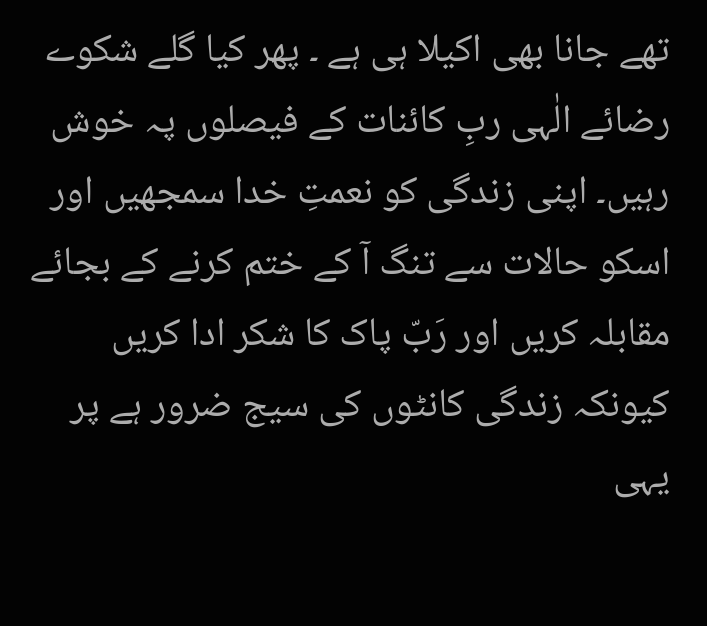تھے جانا بھی اکیلا ہی ہے ۔ پھر کیا گلے شکوے رضائے الٰہی ربِ کائنات کے فیصلوں پہ خوش رہیں۔ اپنی زندگی کو نعمتِ خدا سمجھیں اور اسکو حالات سے تنگ آ کے ختم کرنے کے بجائے مقابلہ کریں اور رَبّ پاک کا شکر ادا کریں کیونکہ زندگی کانٹوں کی سیج ضرور ہے پر یہی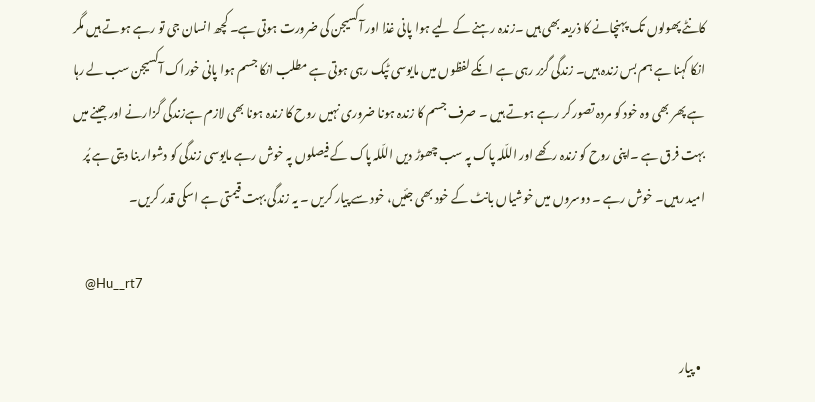کانٹے پھولوں تک پہنچانے کا ذریعہ بھی ہیں ۔زندہ رہنے کے لیے ہوا پانی غذا اور آکسیجن کی ضرورت ہوتی ہے۔ کچھ انسان جی تو رہے ہوتے ہیں مگر انکا کہنا ہے ہم بس زندہ ہیں۔ زندگی گزر رہی ہے انکے لفظوں میں مایوسی ٹپک رہی ہوتی ہے مطلب انکا جسم ہوا پانی خوراک آکسیجن سب لے رہا ہے پھر بھی وہ خود کو مردہ تصور کر رہے ہوتے ہیں ۔ صرف جسم کا زندہ ہونا ضروری نہیں روح کا زندہ ہونا بھی لازم ہےزندگی گزارنے اور جینے میں بہت فرق ہے ۔اپنی روح کو زندہ رکھے اور اللّلہ پاک پہ سب چھوڑ دیں اللّلہ پاک کے فیصلوں پہ خوش رہے مایوسی زندگی کو دشوار بنا دیتی ہے پُر امید رہیں۔ خوش رہے ۔ دوسروں میں خوشیاں بانٹ کے خود بھی جئیں، خود سے پیار کریں ۔ یہ زندگی بہت قیمتی ہے اسکی قدر کریں۔

    @Hu__rt7

  • پیار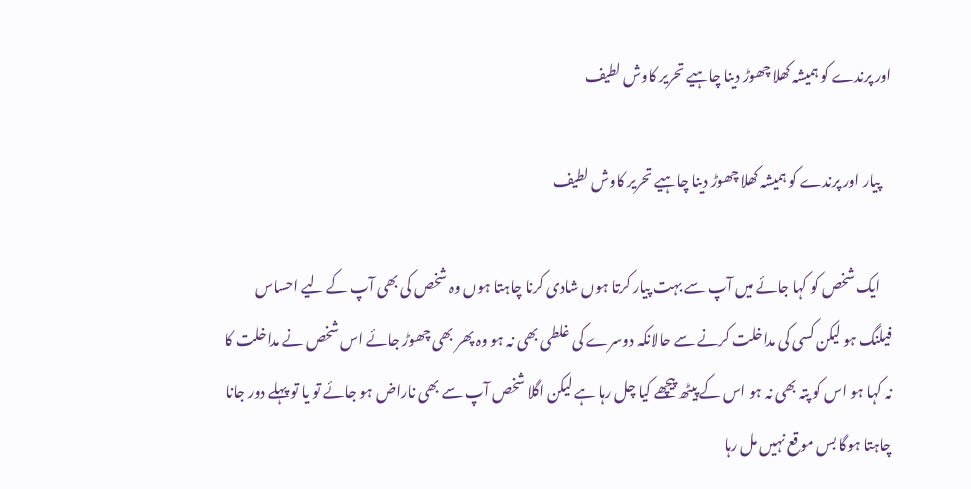اور پرندے کو ہمیشہ کھلا چھوڑ دینا چاہیے تحریر کاوش لطیف

    پیار اور پرندے کو ہمیشہ کھلا چھوڑ دینا چاہیے تحریر کاوش لطیف

    ایک شخص کو کہا جائے میں آپ سے بہت پیار کرتا ہوں شادی کرنا چاہتا ہوں وہ شخص کی بھی آپ کے لیے احساس فیلنگ ہو لیکن کسی کی مداخلت کرنے سے حالانکہ دوسرے کی غلطی بھی نہ ہو وہ پھر بھی چھوڑ جائے اس شخص نے مداخلت کا نہ کہا ہو اس کو پتہ بھی نہ ہو اس کے پیٹھ پیچھے کیا چل رہا ہے لیکن اگلا شخص آپ سے بھی ناراض ہو جائے تو یا تو پہلے دور جانا چاہتا ہوگا بس موقع نہیں مل رہا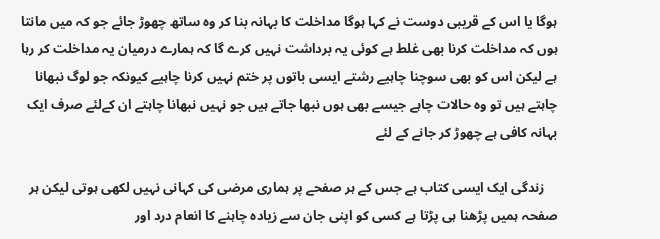ہوگا یا اس کے قریبی دوست نے کہا ہوگا مداخلت کا بہانہ بنا کر وہ ساتھ چھوڑ جائے جو کہ میں مانتا ہوں کہ مداخلت کرنا بھی غلط ہے کوئی یہ برداشت نہیں کرے گا کہ ہمارے درمیان یہ مداخلت کر رہا ہے لیکن اس کو بھی سوچنا چاہیے رشتے ایسی باتوں پر ختم نہیں کرنا چاہیے کیونکہ جو لوگ نبھانا چاہتے ہیں تو وہ حالات چاہے جیسے بھی ہوں نبھا جاتے ہیں جو نہیں نبھانا چاہتے ان کےلئے صرف ایک بہانہ کافی ہے چھوڑ کر جانے کے لئے

    زندگی ایک ایسی کتاب ہے جس کے ہر صفحے پر ہماری مرضی کی کہانی نہیں لکھی ہوتی لیکن ہر صفحہ ہمیں پڑھنا ہی پڑتا ہے کسی کو اپنی جان سے زیادہ چاہنے کا انعام درد اور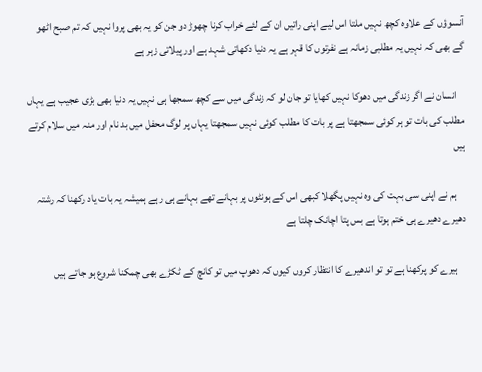آنسوؤں کے علاوہ کچھ نہیں ملتا اس لیے اپنی راتیں ان کے لئے خراب کرنا چھوڑ دو جن کو یہ بھی پروا نہیں کہ تم صبح اٹھو گے بھی کہ نہیں یہ مطلبی زمانہ ہے نفرتوں کا قہر ہے یہ دنیا دکھاتی شہد ہے اور پیلاتی زہر ہے

    انسان نے اگر زندگی میں دھوکا نہیں کھایا تو جان لو کہ زندگی میں سے کچھ سمجھا ہی نہیں یہ دنیا بھی بڑی عجیب ہے یہاں مطلب کی بات تو ہر کوئی سمجھتا ہے پر بات کا مطلب کوئی نہیں سمجھتا یہاں پر لوگ محفل میں بد نام اور منہ میں سلام کرتے ہیں

    ہم نے اپنی سی بہت کی وہ نہیں پگھلا کبھی اس کے ہونٹوں پر بہانے تھے بہانے ہی رہے ہمیشہ یہ بات یاد رکھنا کہ رشتہ دھیرے دھیرے ہی ختم ہوتا ہے بس پتا اچانک چلتا ہے

    ہیرے کو پرکھنا ہے تو تو اندھیرے کا انتظار کروں کیوں کہ دھوپ میں تو کانچ کے ٹکڑے بھی چمکنا شروع ہو جاتے ہیں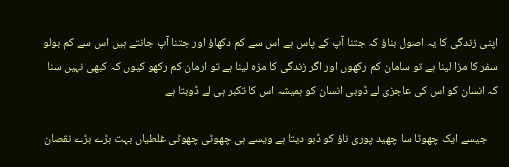اپنی زندگی کا یہ اصول بناؤ کہ جتنا آپ کے پاس ہے اس سے کم دکھاؤ اور جتنا آپ جانتے ہیں اس سے کم بولو سفر کا مزا لینا ہے تو سامان کم رکھوں اور اگر زندگی کا مزہ لینا ہے تو ارمان کم رکھو کیوں کہ کبھی نہیں سنا کہ انسان کو اس کی عاجزی لے ڈوبی انسان کو ہمیشہ اس کا تکبر ہی لے ڈوبتا ہے

    جیسے ایک چھوٹا سا چھید پوری ناؤ کو ڈبو دیتا ہے ویسے ہی چھوٹی چھوٹی غلطیاں بہت بڑے بڑے نقصان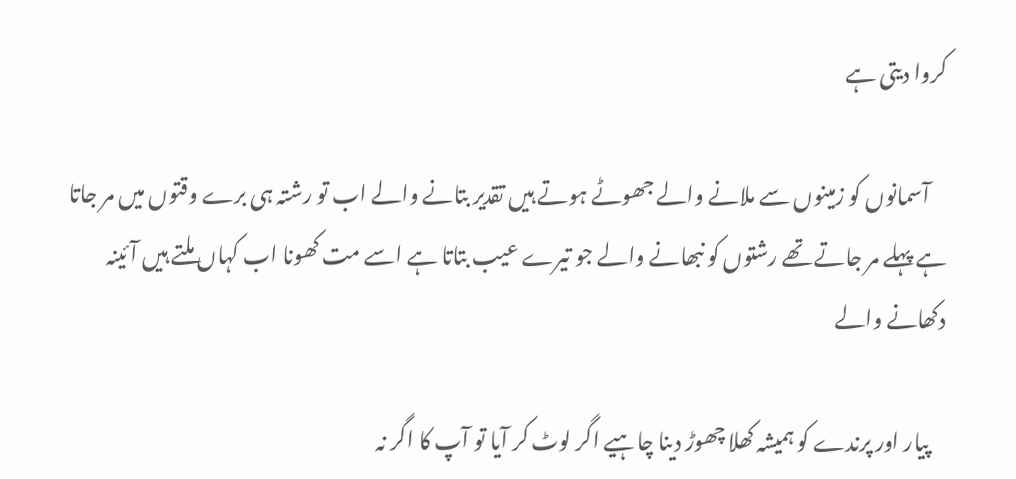کروا دیتی ہے

    آسمانوں کو زمینوں سے ملانے والے جھوٹے ہوتے ہیں تقدیر بتانے والے اب تو رشتہ ہی برے وقتوں میں مر جاتا ہے پہلے مر جاتے تھے رشتوں کو نبھانے والے جو تیرے عیب بتاتا ہے اسے مت کھونا اب کہاں ملتے ہیں آئینہ دکھانے والے

    پیار اور پرندے کو ہمیشہ کھلا چھوڑ دینا چاہیے اگر لوٹ کر آیا تو آپ کا اگر نہ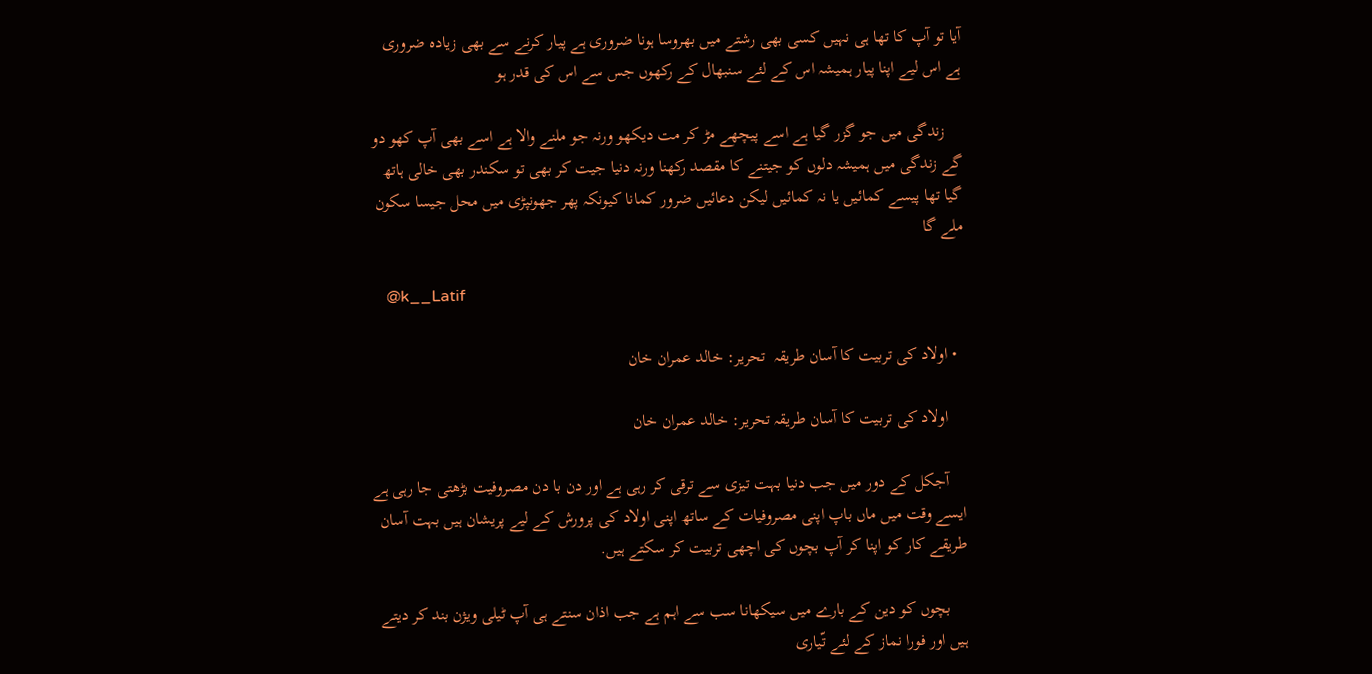آیا تو آپ کا تھا ہی نہیں کسی بھی رشتے میں بھروسا ہونا ضروری ہے پیار کرنے سے بھی زیادہ ضروری ہے اس لیے اپنا پیار ہمیشہ اس کے لئے سنبھال کے رکھوں جس سے اس کی قدر ہو

    زندگی میں جو گزر گیا ہے اسے پیچھے مڑ کر مت دیکھو ورنہ جو ملنے والا ہے اسے بھی آپ کھو دو گے زندگی میں ہمیشہ دلوں کو جیتنے کا مقصد رکھنا ورنہ دنیا جیت کر بھی تو سکندر بھی خالی ہاتھ گیا تھا پیسے کمائیں یا نہ کمائیں لیکن دعائیں ضرور کمانا کیونکہ پھر جھونپڑی میں محل جیسا سکون ملے گا

    @k__Latif

  • اولاد کی تربیت کا آسان طریقہ  تحریر: خالد عمران خان

    اولاد کی تربیت کا آسان طریقہ تحریر: خالد عمران خان

    آجکل کے دور میں جب دنیا بہت تیزی سے ترقی کر رہی ہے اور دن با دن مصروفیت بڑھتی جا رہی ہے ایسے وقت میں ماں باپ اپنی مصروفیات کے ساتھ اپنی اولاد کی پرورش کے لیے پریشان ہیں بہت آسان طریقے کار کو اپنا کر آپ بچوں کی اچھی تربیت کر سکتے ہیں.

    بچوں کو دین کے بارے میں سیکھانا سب سے اہم ہے جب اذان سنتے ہی آپ ٹیلی ویژن بند کر دیتے ہیں اور فورا نماز کے لئے تّیاری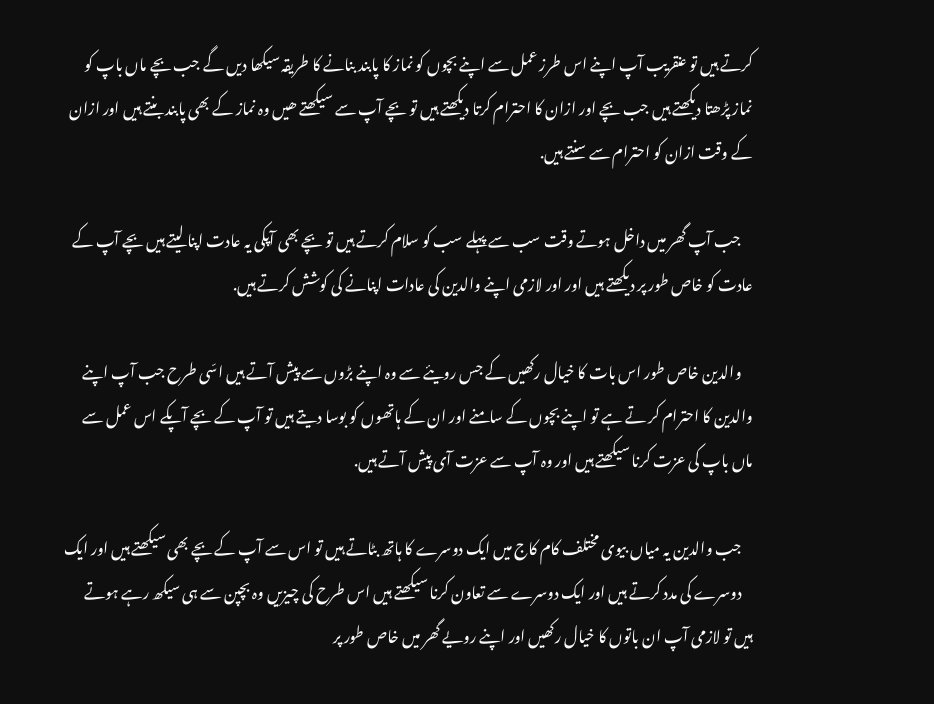کرتے ہیں تو عنقریب آپ اپنے اس طرز عمل سے اپنے بچوں کو نماز کا پابند بنانے کا طریقہ سیکھا دیں گے جب بچے ماں باپ کو نماز پڑھتا دیکھتے ہیں جب بچے اور ازان کا احترام کرتا دیکھتے ہیں تو بچے آپ سے سیکھتے ھیں وہ نماز کے بھی پابند بنتے ہیں اور ازان کے وقت ازان کو احترام سے سنتے ہیں.

    جب آپ گھر میں داخل ہوتے وقت سب سے پہلے سب کو سلام کرتے ہیں تو بچے بھی آپکی یہ عادت اپنا لیتے ہیں بچے آپ کے عادت کو خاص طور پر دیکھتے ہیں اور اور لازمی اپنے والدین کی عادات اپنانے کی کوشش کرتے ہیں.

    والدین خاص طور اس بات کا خیال رکھیں کے جس رویئے سے وہ اپنے بڑوں سے پیش آتے ہیں اسّی طرح جب آپ اپنے والدین کا احترام کر تے ہے تو اپنے بچوں کے سامنے اور ان کے ہاتھوں کو بوسا دیتے ہیں تو آپ کے بچے آپکے اس عمل سے ماں باپ کی عزت کرنا سیکھتے ہیں اور وہ آپ سے عزت آی پیش آتے ہیں.

    جب والدین یہ میاں بیوی مختلف کام کاج میں ایک دوسرے کا ہاتھ بٹاتے ہیں تو اس سے آپ کے بچے بھی سیکھتے ہیں اور ایک
    دوسرے کی مدد کرتے ہیں اور ایک دوسرے سے تعاون کرنا سیکھتے ہیں اس طرح کی چیزیں وہ بچپن سے ہی سیکھ رہے ہوتے ہیں تو لازمی آپ ان باتوں کا خیال رکھیں اور اپنے رویے گھر میں خاص طور پر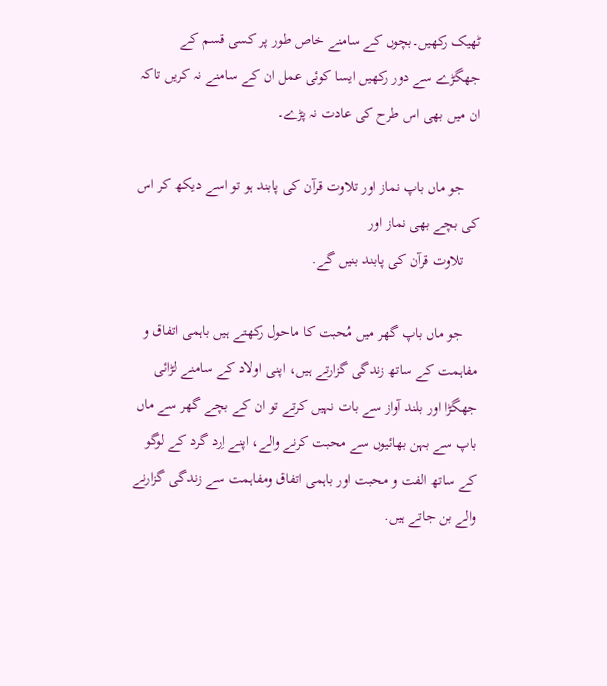ٹھیک رکھیں۔بچوں کے سامنے خاص طور پر کسی قسم کے جھگڑے سے دور رکھیں ایسا کوئی عمل ان کے سامنے نہ کریں تاکہ ان میں بھی اس طرح کی عادت نہ پڑے۔

    جو ماں باپ نماز اور تلاوت قرآن کی پابند ہو تو اسے دیکھ کر اس کی بچے بھی نماز اور
    تلاوت قرآن کی پابند بنیں گے.

    جو ماں باپ گھر میں مُحبت کا ماحول رکھتے ہیں باہمی اتفاق و مفاہمت کے ساتھ زندگی گزارتے ہیں، اپنی اولاد کے سامنے لڑائی جھگڑا اور بلند آواز سے بات نہیں کرتے تو ان کے بچے گھر سے ماں باپ سے بہن بھائیوں سے محبت کرنے والے، اپنے اِرد گرد کے لوگو کے ساتھ الفت و محبت اور باہمی اتفاق ومفاہمت سے زندگی گزارنے والے بن جاتے ہیں.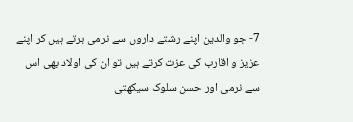7- جو والدین اپنے رشتے داروں سے نرمی برتے ہیں کر اپنے عزیز و اقارب کی عزت کرتے ہیں تو ان کی اولاد بھی اس سے نرمی اور حسن سلوک سیکھتی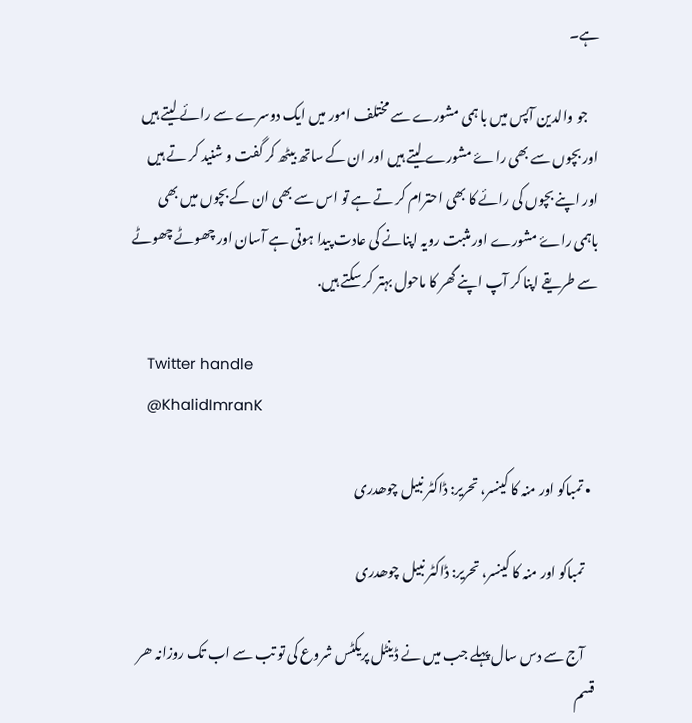ہے۔

    جو والدین آپس میں با ہمی مشورے سے مختلف امور میں ایک دوسرے سے رائے لیتے ہیں اور بچوں سے بھی راۓ مشورے لیتے ہیں اور ان کے ساتھ بیٹھ کر گفت و شنید کر تے ہیں اور اپنے بچوں کی رائے کا بھی احترام کر تے ہے تو اس سے بھی ان کے بچوں میں بھی باہمی راۓ مشورے اور مثبت رویہ اپنانے کی عادت پیدا ہوتی ہے آسان اور چھوٹے چھوٹے سے طریقے اپنا کر آپ اپنے گھر کا ماحول بہتر کر سکتے ہیں.

    Twitter handle
    @KhalidImranK

  • تمباکو اور منہ کا کینسر، تحریر: ڈاکٹر نبیل چوھدری

    تمباکو اور منہ کا کینسر، تحریر: ڈاکٹر نبیل چوھدری

    آج سے دس سال پہلے جب میں نے ڈینٹل پریکٹس شروع کی تو تب سے اب تک روزانہ ھر قسم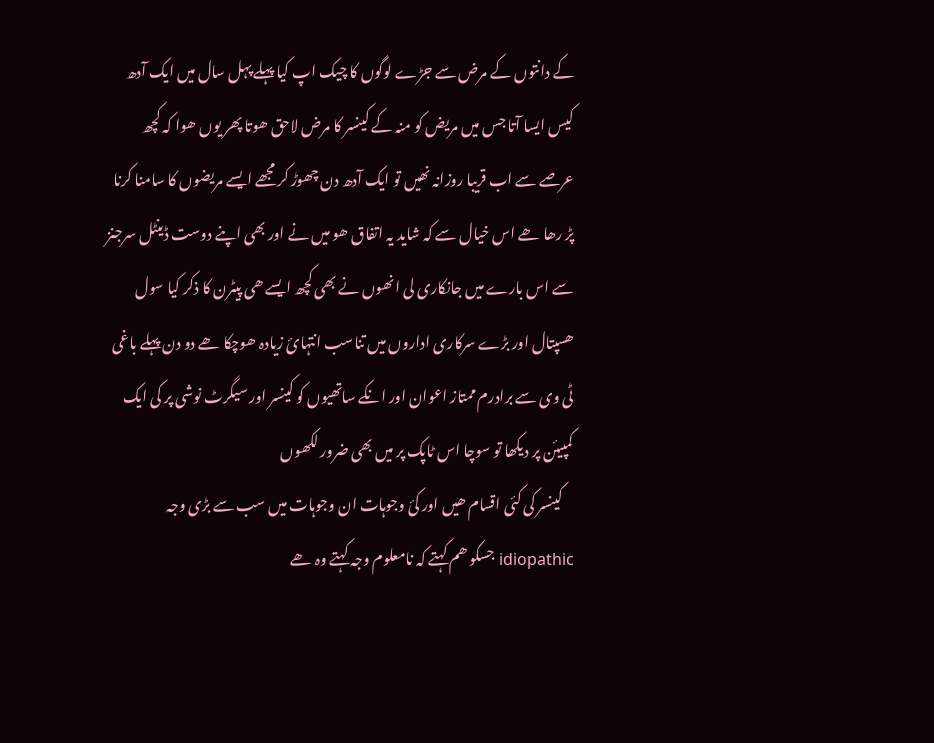کے دانتوں کے مرض سے جڑے لوگوں کا چیک اپ کیا پہلے پہل سال میں ایک آدھ کیس ایسا آتا جس میں مریض کو منہ کے کینسر کا مرض لاحق ھوتا پھر یوں ھوا کہ کچھ عرصے سے اب قریبا روزانہ نھیں تو ایک آدھ دن چھوڑ کر مجھے ایسے مریضوں کا سامنا کرنا پڑ رھا ھے اس خیال سے کہ شاید یہ اتفاق ھو میں نے اور بھی اپنے دوست ڈینٹل سرجنز سے اس بارے میں جانکاری لی انھوں نے بھی کچھ ایسے ھی پیٹرن کا ذکر کیا سول ھسپتال اور بڑے سرکاری اداروں میں تناسب انتہائ زیادہ ھوچکا ھے دو دن پہلے باغی ٹی وی سے برادرم ممتاز اعوان اور انکے ساتھیوں کو کینسر اور سیگرٹ نوشی پر کی ایک کمپیئن پر دیکھا تو سوچا اس ٹاپک پر میں بھی ضرور لکھوں
    کینسر کی کئی اقسام ھیں اور کئ وجوہات ان وجوہات میں سب سے بڑی وجہ idiopathic جسکو ھم کہتے کہ نامعلوم وجہ کہتے وہ ھے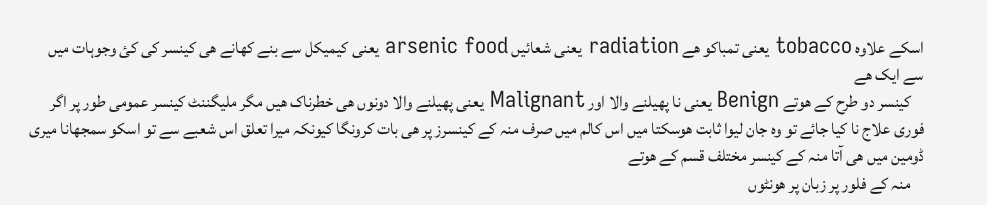اسکے علاوہ tobacco یعنی تمباکو ھے radiation یعنی شعائیں arsenic food یعنی کیمیکل سے بنے کھانے ھی کینسر کی کئ وجوہات میں سے ایک ھے
    کینسر دو طرح کے ھوتے Benign یعنی نا پھیلنے والا اور Malignant یعنی پھیلنے والا دونوں ھی خطرناک ھیں مگر ملیگننٹ کینسر عمومی طور پر اگر فوری علاج نا کیا جائے تو وہ جان لیوا ثابت ھوسکتا میں اس کالم میں صرف منہ کے کینسرز پر ھی بات کرونگا کیونکہ میرا تعلق اس شعبے سے تو اسکو سمجھانا میری ڈومین میں ھی آتا منہ کے کینسر مختلف قسم کے ھوتے
    منہ کے فلور پر زبان پر ھونٹوں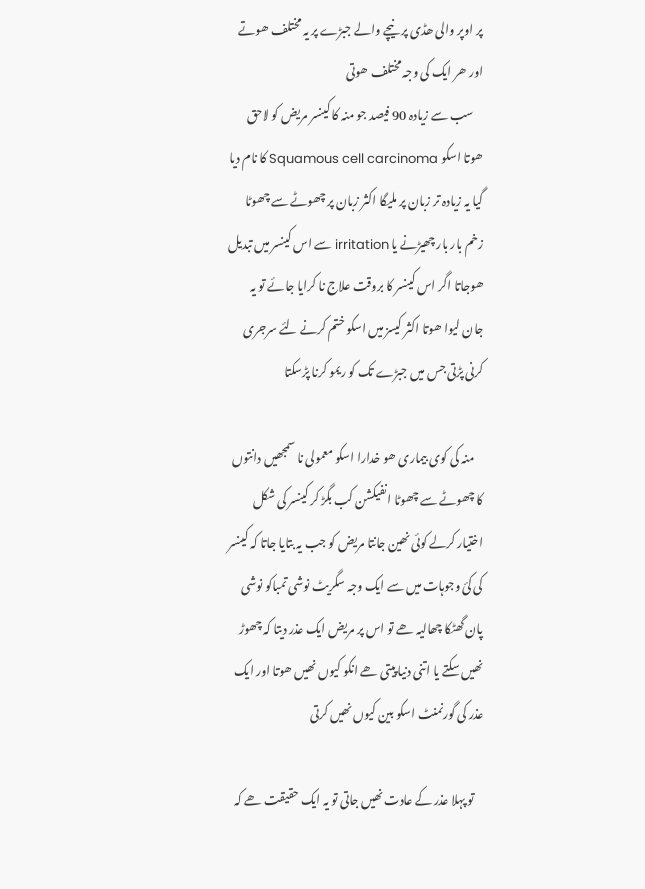پر اوپر والی ھڈی پر نیچے والے جبڑے پر یہ مختلف ھوتے اور ھر ایک کی وجہ مختلف ھوتی
    سب سے زیادہ 90 فیصد جو منہ کا کینسر مریض کو لاحق ھوتا اسکو Squamous cell carcinoma کا نام دیا گیا یہ زیادہ تر زبان پر ملیگا اکثر زبان پر چھوٹے سے چھوٹا زخم بار بار چھیڑنے یا irritation سے اس کینسر میں تبدیل ھوجاتا اگر اس کینسر کا بروقت علاج نا کرایا جائے تو یہ جان لیوا ھوتا اکثر کیسز میں اسکو ختم کرنے لئے سرجری کرنی پڑتی جس میں جبڑے تک کو ریمو کرنا پڑسکتا

    منہ کی کوی بیماری ھو خدارا اسکو معمولی نا سمجھیں دانتوں کا چھوٹے سے چھوٹا انفیکشن کب بگڑ کر کینسر کی شکل اختیار کرلے کوئی نھین جانتا مریض کو جب یہ بتایا جاتا کہ کینسر کی کئ وجوہات میں سے ایک وجہ سگریٹ نوشی تمباکو نوشی پان گھٹکا چھالیہ ھے تو اس پر مریض ایک عذر دیتا کہ چھوڑ نھیں سکتے یا اتنی دنیا پیتی ھے انکو کیوں نھیں ھوتا اور ایک عذر کی گورنمنٹ اسکو بین کیوں نھیں کرتی

    تو پہلا عذر کے عادت نھیں جاتی تو یہ ایک حقیقت ھے کہ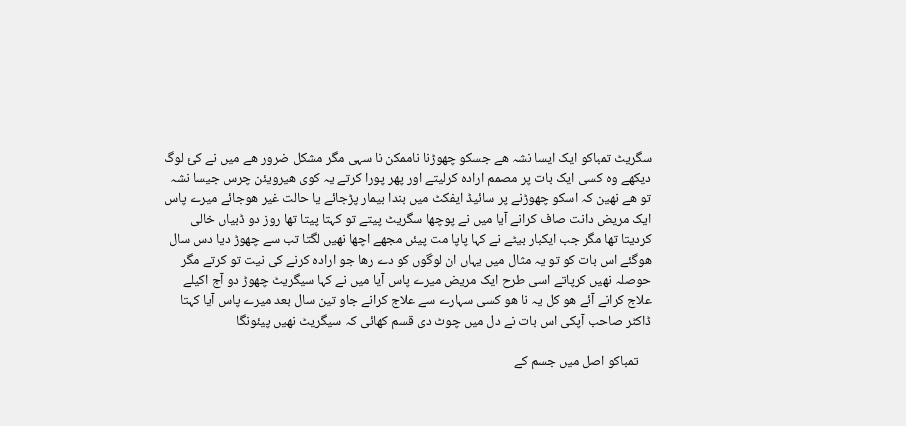سگریٹ تمباکو ایک ایسا نشہ ھے جسکو چھوڑنا ناممکن نا سہی مگر مشکل ضرور ھے میں نے کئ لوگ دیکھے وہ کسی ایک بات پر مصمم ارادہ کرلیتے اور پھر پورا کرتے یہ کوی ھیرویئن چرس جیسا نشہ تو ھے نھین کہ اسکو چھوڑنے پر سائیڈ ایفکٹ میں بندا بیمار پڑجائے یا حالت غیر ھوجائے میرے پاس ایک مریض دانت صاف کرانے آیا میں نے پوچھا سگریٹ پیتے تو کہتا پیتا تھا روز دو ڈبیاں خالی کردیتا تھا مگر جب ایکبار بیٹے نے کہا پاپا مت پیئں مجھے اچھا نھیں لگتا تب سے چھوڑ دیا دس سال ھوگئے اس بات کو تو یہ مثال میں یہاں ان لوگوں کو دے رھا جو ارادہ کرنے کی نیت تو کرتے مگر حوصلہ نھیں کرپاتے اسی طرح ایک مریض میرے پاس آیا میں نے کہا سیگریٹ چھوڑ دو آج اکیلے علاج کرانے آئے ھو کل یہ نا ھو کسی سہارے سے علاج کرانے جاو تین سال بعد میرے پاس آیا کہتا ڈاکٹر صاحب آپکی اس بات نے دل میں چوٹ دی قسم کھائی کہ سیگریٹ نھیں پیئونگا

    تمباکو اصل میں جسم کے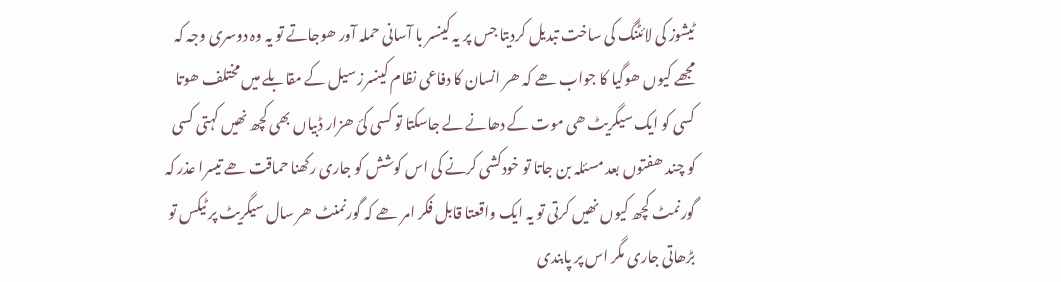ٹیشوز کی لائٹنگ کی ساخت تبدیل کردیتا جس پر یہ کینسر با آسانی حملہ آور ھوجاتے تو یہ وہ دوسری وجہ کہ مجھے کیوں ھوگیا کا جواب ھے کہ ھر انسان کا دفاعی نظام کینسرز سیل کے مقابلے میں مختلف ھوتا کسی کو ایک سیگریٹ ھی موت کے دھانے لے جاسکتا تو کسی کئ ھزار ڈبیاں بھی کچھ نھیں کہتی کسی کو چند ھفتوں بعد مسئلہ بن جاتا تو خودکشی کرنے کی اس کوشش کو جاری رکھنا حماقت ھے تیسرا عذر کہ گورنمٹ کچھ کیوں نھیں کرتی تو یہ ایک واقعتا قابل فکر امر ھے کہ گورنمنٹ ھر سال سیگریٹ پر ٹیکس تو بڑھاتی جاری مگر اس پر پابندی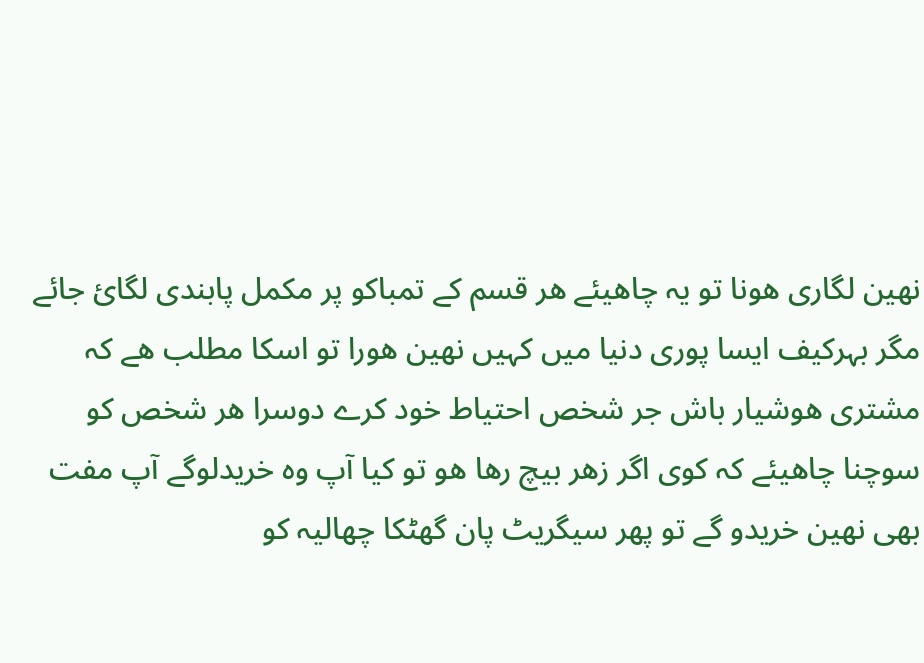نھین لگاری ھونا تو یہ چاھیئے ھر قسم کے تمباکو پر مکمل پابندی لگائ جائے مگر بہرکیف ایسا پوری دنیا میں کہیں نھین ھورا تو اسکا مطلب ھے کہ مشتری ھوشیار باش جر شخص احتیاط خود کرے دوسرا ھر شخص کو سوچنا چاھیئے کہ کوی اگر زھر بیچ رھا ھو تو کیا آپ وہ خریدلوگے آپ مفت بھی نھین خریدو گے تو پھر سیگریٹ پان گھٹکا چھالیہ کو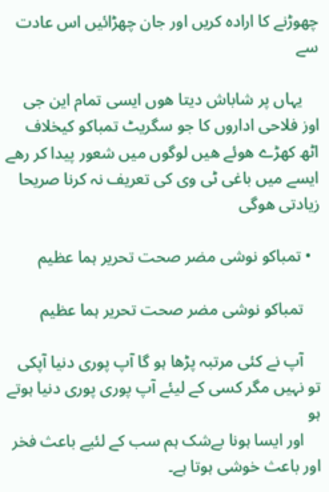چھوڑنے کا ارادہ کریں اور جان چھڑائیں اس عادت سے

    یہاں پر شاباش دیتا ھوں ایسی تمام این جی اوز فلاحی اداروں کا جو سگریٹ تمباکو کیخلاف اٹھ کھڑے ھوئے ھیں لوگوں میں شعور پیدا کر رھے ایسے میں باغی ٹی وی کی تعریف نہ کرنا صریحا زیادتی ھوگی

  • تمباکو نوشی مضر صحت تحریر ہما عظیم

    تمباکو نوشی مضر صحت تحریر ہما عظیم

    آپ نے کئی مرتبہ پڑھا ہو گا آپ پوری دنیا آپکی تو نہیں مگر کسی کے لیئے آپ پوری پوری دنیا ہوتے ہو
    اور ایسا ہونا بےشک ہم سب کے لئیے باعث فخر اور باعث خوشی ہوتا ہے۔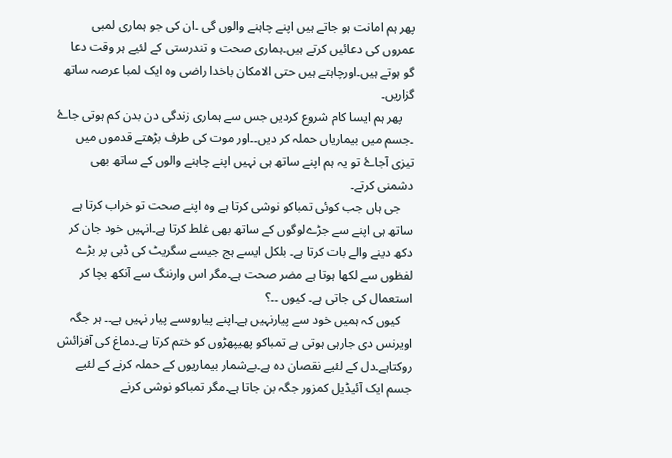پھر ہم امانت ہو جاتے ہیں اپنے چاہنے والوں گی ۔ان کی جو ہماری لمبی عمروں کی دعائیں کرتے ہیں۔ہماری صحت و تندرستی کے لئیے ہر وقت دعا گو ہوتے ہیں۔اورچاہتے ہیں حتی الامکان باخدا راضی وہ ایک لمبا عرصہ ساتھ گزاریں۔
    پھر ہم ایسا کام شروع کردیں جس سے ہماری زندگی دن بدن کم ہوتی جاۓ ۔جسم میں بیماریاں حملہ کر دیں۔۔اور موت کی طرف بڑھتے قدموں میں تیزی آجاۓ تو یہ ہم اپنے ساتھ ہی نہیں اپنے چاہنے والوں کے ساتھ بھی دشمنی کرتے۔
    جی ہاں جب کوئی تمباکو نوشی کرتا ہے وہ اپنے صحت تو خراب کرتا ہے ساتھ ہی اپنے سے جڑےلوگوں کے ساتھ بھی غلط کرتا ہے۔انہیں خود جان کر دکھ دینے والے بات کرتا ہے۔ بلکل ایسے ہج جیسے سگریٹ کی ڈبی پر بڑے لفظوں سے لکھا ہوتا ہے مضر صحت ہے۔مگر اس وارننگ سے آنکھ بچا کر استعمال کی جاتی ہے۔ کیوں ۔۔؟
    کیوں کہ ہمیں خود سے پیارنہیں ہے۔اپنے پیاروںسے پیار نہیں ہے۔۔ ہر جگہ اویرنس دی جارہی ہوتی ہے تمباکو پھیپھڑوں کو ختم کرتا ہے۔دماغ کی آفزائش روکتاہے۔دل کے لئیے نقصان دہ ہے۔بےشمار بیماریوں کے حملہ کرنے کے لئیے جسم ایک آئیڈیل کمزور جگہ بن جاتا ہے۔مگر تمباکو نوشی کرنے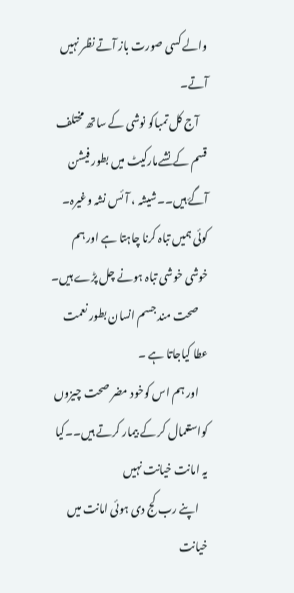والے کسی صورت باز آتے نظر نہیں آتے۔
    آج کل تمباکو نوشی کے ساتھ مختلف قسم کےنشےمارکیٹ میں بطور فیشن آگۓ ہیں۔۔شیشہ ، آئس نشہ وغیرہ۔ کوئی ہمیں تباہ کرنا چاہتا ہے اور ہم خوشی خوشی تباہ ہونے چل پڑے ہیں۔
    صحت مند جسم انسان بطور نعمت عطا کیاجاتا ہے ۔
    اور ہم اس کوخود مضر صحت چیزوں کواستعمال کر کے بیمار کرتے ہیں۔۔کیا یہ امانت خیانت نہیں
    اپنے رب کج دی ہوئی امانت میں خیانت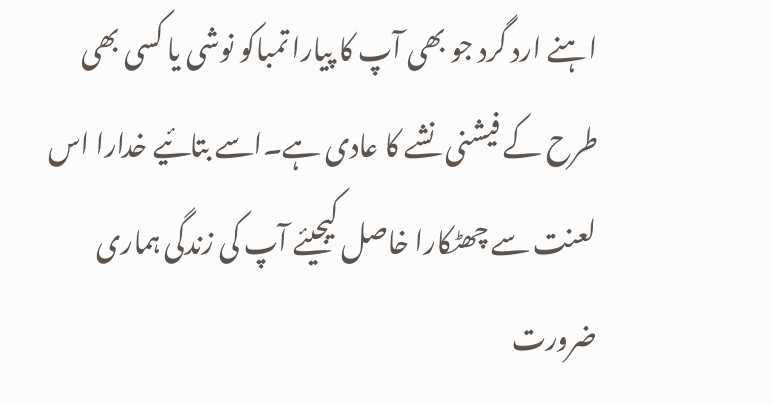اہنے ارد گرد جو بھی آپ کا پیارا تمباکو نوشی یا کسی بھی طرح کے فیشنی نشے کا عادی ہے۔اسے بتائیے خدارا اس لعنت سے چھٹکارا خاصل کیجیئے آپ کی زندگی ہماری ضرورت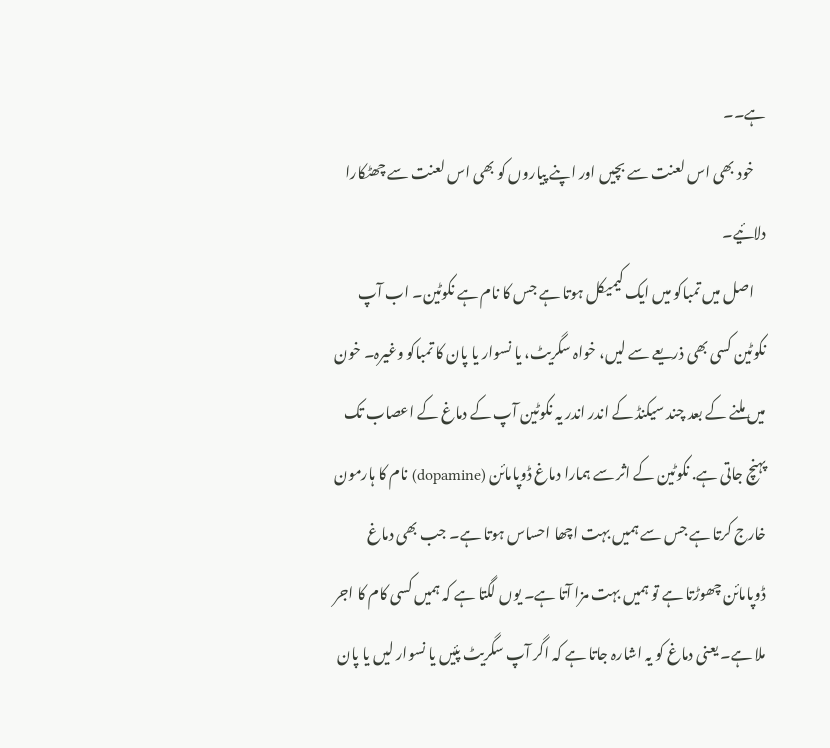ہے۔۔
    خود بھی اس لعنت سے بچیں اور اپنے پیاروں کو بھی اس لعنت سے چھٹکارا دلائیے۔
    اصل میں تمباکو میں ایک کیمیکل ہوتا ہے جس کا نام ہے نکوٹین۔ اب آپ نکوٹین کسی بھی ذریعے سے لیں، خواہ سگریٹ، یا نسوار یا پان کا تمباکو وغیرہ۔ خون میں ملنے کے بعد چند سیکنڈ کے اندر اندر یہ نکوٹین آپ کے دماغ کے اعصاب تک پہنچ جاتی ہے. نکوٹین کے اثر سے ہمارا دماغ ڈوپامائن (dopamine) نام کا ہارمون خارج کرتا ہے جس سے ہمیں بہت اچھا احساس ہوتا ہے۔ جب بھی دماغ ڈوپامائن چھوڑتا ہے تو ہمیں بہت مزا آتا ہے۔ یوں لگتا ہے کہ ہمیں کسی کام کا اجر ملا ہے۔ یعنی دماغ کو یہ اشارہ جاتا ہے کہ اگر آپ سگریٹ پئیں یا نسوار لیں یا پان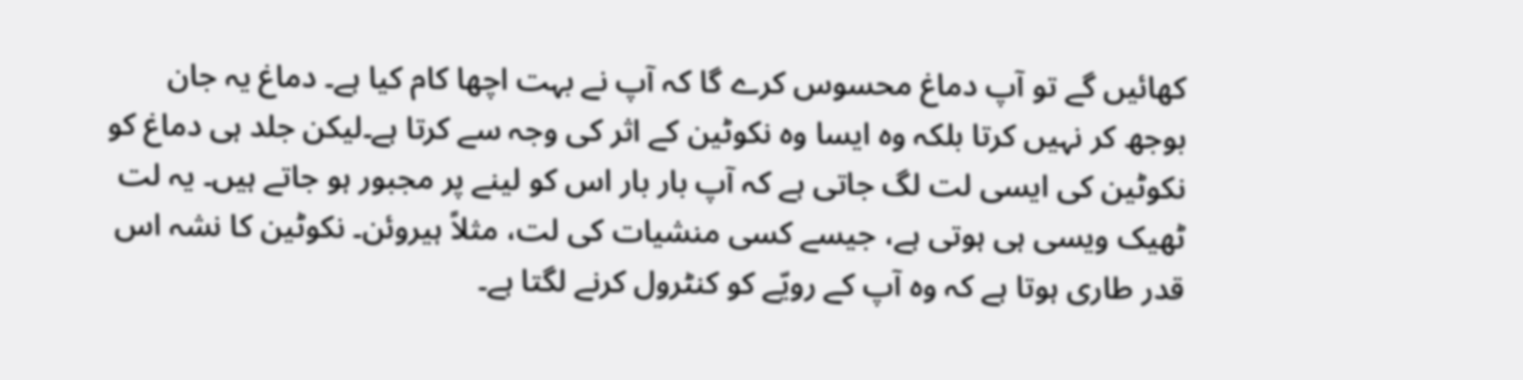کھائیں گے تو آپ دماغ محسوس کرے گا کہ آپ نے بہت اچھا کام کیا ہے۔ دماغ یہ جان بوجھ کر نہیں کرتا بلکہ وہ ایسا وہ نکوٹین کے اثر کی وجہ سے کرتا ہے۔لیکن جلد ہی دماغ کو نکوٹین کی ایسی لت لگ جاتی ہے کہ آپ بار بار اس کو لینے پر مجبور ہو جاتے ہیں۔ یہ لت ٹھیک ویسی ہی ہوتی ہے، جیسے کسی منشیات کی لت، مثلاً ہیروئن۔ نکوٹین کا نشہ اس قدر طاری ہوتا ہے کہ وہ آپ کے رویّے کو کنٹرول کرنے لگتا ہے۔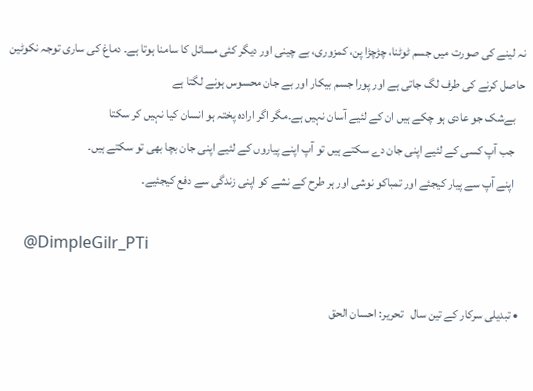نہ لینے کی صورت میں جسم ٹوٹنا، چڑچڑا پن، کمزوری، بے چینی اور دیگر کئی مسائل کا سامنا ہوتا ہے۔ دماغ کی ساری توجہ نکوٹین حاصل کرنے کی طرف لگ جاتی ہے اور پورا جسم بیکار اور بے جان محسوس ہونے لگتا ہے
    بےشک جو عادی ہو چکے ہیں ان کے لئیے آسان نہیں ہے۔مگر اگر ارادہ پختہ ہو انسان کیا نہیں کر سکتا
    جب آپ کسی کے لئیے اپنی جان دے سکتے ہیں تو آپ اپنے پیاروں کے لئیے اپنی جان بچا بھی تو سکتے ہیں۔
    اپنے آپ سے پیار کیجئے اور تمباکو نوشی اور ہر طرح کے نشے کو اپنی زندگی سے دفع کیجئیے۔

    @DimpleGilr_PTi

  • تبدیلی سرکار کے تین سال   تحریر: احسان الحق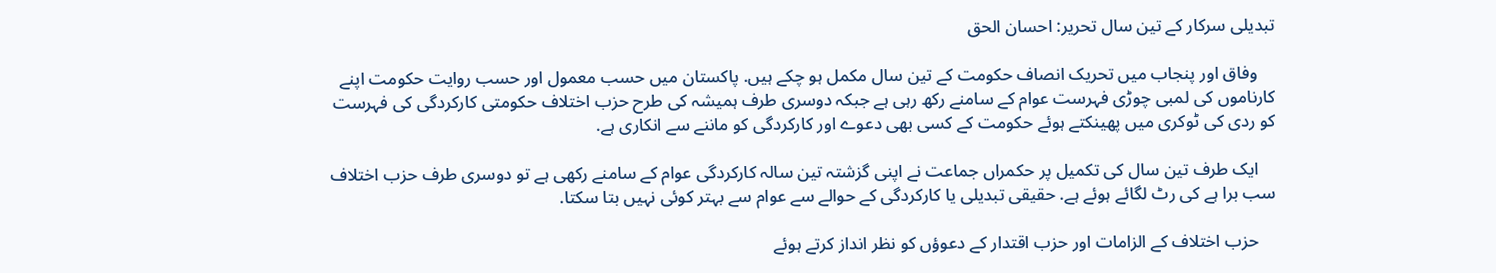تبدیلی سرکار کے تین سال تحریر: احسان الحق

    وفاق اور پنجاب میں تحریک انصاف حکومت کے تین سال مکمل ہو چکے ہیں. پاکستان میں حسب معمول اور حسب روایت حکومت اپنے کارناموں کی لمبی چوڑی فہرست عوام کے سامنے رکھ رہی ہے جبکہ دوسری طرف ہمیشہ کی طرح حزب اختلاف حکومتی کارکردگی کی فہرست کو ردی کی ٹوکری میں پھینکتے ہوئے حکومت کے کسی بھی دعوے اور کارکردگی کو ماننے سے انکاری ہے.

    ایک طرف تین سال کی تکمیل پر حکمراں جماعت نے اپنی گزشتہ تین سالہ کارکردگی عوام کے سامنے رکھی ہے تو دوسری طرف حزب اختلاف سب برا ہے کی رٹ لگائے ہوئے ہے. حقیقی تبدیلی یا کارکردگی کے حوالے سے عوام سے بہتر کوئی نہیں بتا سکتا.

    حزب اختلاف کے الزامات اور حزب اقتدار کے دعوؤں کو نظر انداز کرتے ہوئے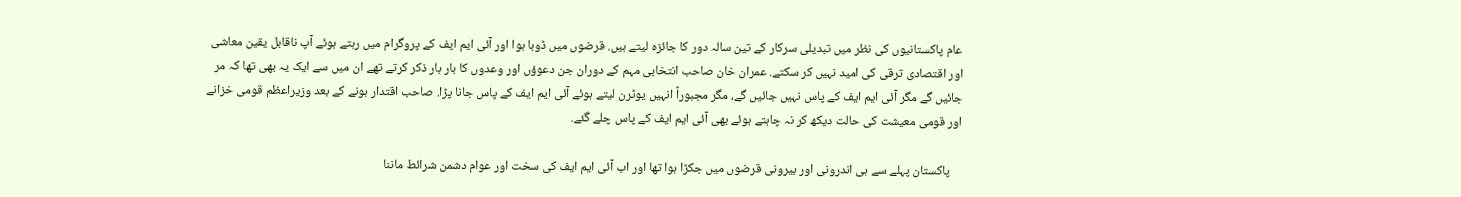عام پاکستانیوں کی نظر میں تبدیلی سرکار کے تین سالہ دور کا جائزہ لیتے ہیں. قرضوں میں ڈوبا ہوا اور آئی ایم ایف کے پروگرام میں رہتے ہوئے آپ ناقابل یقین معاشی اور اقتصادی ترقی کی امید نہیں کر سکتے. عمران خان صاحب انتخابی مہم کے دوران جن دعوؤں اور وعدوں کا بار بار ذکر کرتے تھے ان میں سے ایک یہ بھی تھا کہ مر جائیں گے مگر آئی ایم ایف کے پاس نہیں جائیں گے، مگر مجبوراً انہیں یوٹرن لیتے ہوئے آئی ایم ایف کے پاس جانا پڑا. صاحب اقتدار ہونے کے بعد وزیراعظم قومی خزانے اور قومی معیشت کی حالت دیکھ کر نہ چاہتے ہوئے بھی آئی ایم ایف کے پاس چلے گئے.

    پاکستان پہلے سے ہی اندرونی اور بیرونی قرضوں میں جکڑا ہوا تھا اور اب آئی ایم ایف کی سخت اور عوام دشمن شرائط ماننا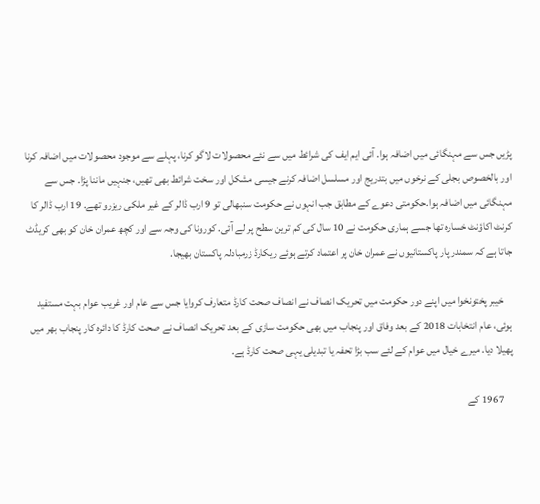پڑیں جس سے مہنگائی میں اضافہ ہوا. آئی ایم ایف کی شرائط میں سے نئے محصولات لاگو کرنا، پہلے سے موجود محصولات میں اضافہ کرنا اور بالخصوص بجلی کے نرخوں میں بتدریج اور مسلسل اضافہ کرنے جیسی مشکل اور سخت شرائط بھی تھیں، جنہیں ماننا پڑا. جس سے مہنگائی میں اضافہ ہوا.حکومتی دعوے کے مطابق جب انہوں نے حکومت سنبھالی تو 9 ارب ڈالر کے غیر ملکی ریزرو تھے. 19 ارب ڈالر کا کرنٹ اکاؤنٹ خسارہ تھا جسے ہماری حکومت نے 10 سال کی کم ترین سطح پر لے آئی. کورونا کی وجہ سے اور کچھ عمران خان کو بھی کریڈٹ جاتا ہے کہ سمندر پار پاکستانیوں نے عمران خان پر اعتماد کرتے ہوئے ریکارڈ زرمبادلہ پاکستان بھیجا.

    خیبر پختونخوا میں اپنے دور حکومت میں تحریک انصاف نے انصاف صحت کارڈ متعارف کروایا جس سے عام اور غریب عوام بہت مستفید ہوئی، عام انتخابات 2018 کے بعد وفاق اور پنجاب میں بھی حکومت سازی کے بعد تحریک انصاف نے صحت کارڈ کا دائرہ کار پنجاب بھر میں پھیلا دیا. میرے خیال میں عوام کے لئے سب بڑا تحفہ یا تبدیلی یہی صحت کارڈ ہے.

    1967 کے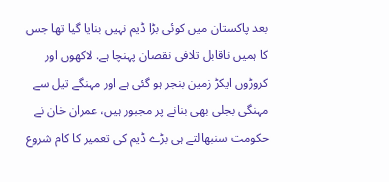بعد پاکستان میں کوئی بڑا ڈیم نہیں بنایا گیا تھا جس کا ہمیں ناقابل تلافی نقصان پہنچا ہے. لاکھوں اور کروڑوں ایکڑ زمین بنجر ہو گئی ہے اور مہنگے تیل سے مہنگی بجلی بھی بنانے پر مجبور ہیں، عمران خان نے حکومت سنبھالتے ہی بڑے ڈیم کی تعمیر کا کام شروع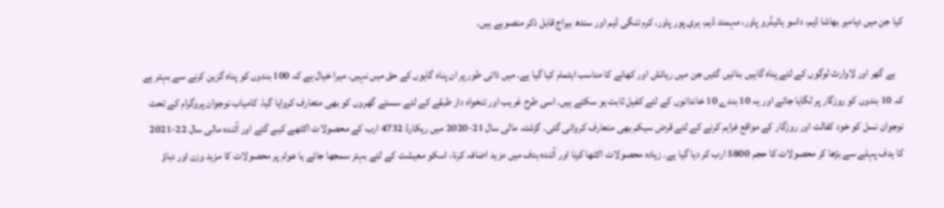کیا جن میں دیامیر بھاشا ڈیم، داسو ہائیڈرو پاور، مہمند ڈیم، ہری پور پاور، کرم تنگی ڈیم اور سندھ بیراج قابل ذکر منصوبے ہیں.

    بے گھر اور لاوارث لوگوں کے لئے پناہ گاہیں بنائیں گئیں جن میں رہائش اور کھانے کا مناسب اہتمام کیا گیا ہے. میں ذاتی طور پر ان پناہ گاہوں کے حق میں نہیں. میرا خیال ہے کہ 100 بندوں کو پناہ گزین کرنے سے بہتر ہے کہ 10 بندوں کو روزگار پر لگایا جائے اور یہ 10 بندے 10 خاندانوں کے لئے کفیل ثابت ہو سکتے ہیں. اسی طرح غریب اور تنخواہ دار طبقے کے لئے سستے گھروں کو بھی متعارف کروایا گیا. کامیاب نوجوان پروگرام کے تحت نوجوان نسل کو خود کفالت اور روزگار کے مواقع فراہم کرنے کے لئے قرض سیکم بھی متعارف کروائی گئی. گزشتہ مالی سال 21-2020 میں ریکارڈ 4732 ارب کے محصولات اکٹھے کیے گئے اور آئندہ مالی سال 22-2021 کا ہدف پہلے سے بڑھا کر محصولات کا حجم 5800 ارب کر دیا گیا ہے. زیادہ محصولات اکٹھا کرنا اور آئندہ ہدف میں مزید اضافہ کرنا، اسکو معیشت کے لئے بہتر سمجھا جائے یا عوام پر محصولات کا مزید وزن اور دباؤ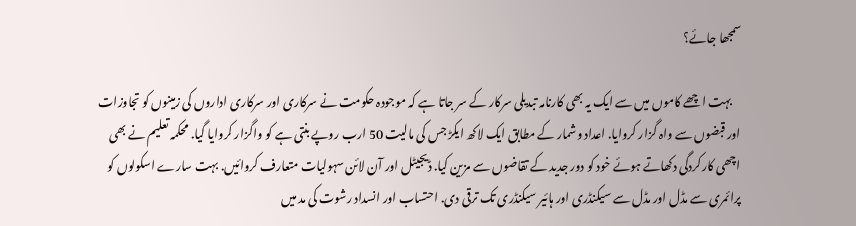سمجھا جائے؟

    بہت اچھے کاموں میں سے ایک یہ بھی کارنامہ تبدیلی سرکار کے سر جاتا ہے کہ موجودہ حکومت نے سرکاری اور سرکاری اداروں کی زمینوں کو تجاوزات اور قبضوں سے واہ گزار کروایا. اعداد وشمار کے مطابق ایک لاکھ ایکڑ جس کی مالیت 50 ارب روپے بنتی ہے کو واگزار کروایا گیا. محکمہ تعلیم نے بھی اچھی کارکردگی دکھاتے ہوئے خود کو دور جدید کے تقاضوں سے مزین کیا. ڈیجیٹل اور آن لائن سہولیات متعارف کروائیں. بہت سارے اسکولوں کو پرائمری سے مڈل اور مڈل سے سیکنڈری اور ہائیر سیکنڈری تک ترقی دی. احتساب اور انسداد رشوت کی مد میں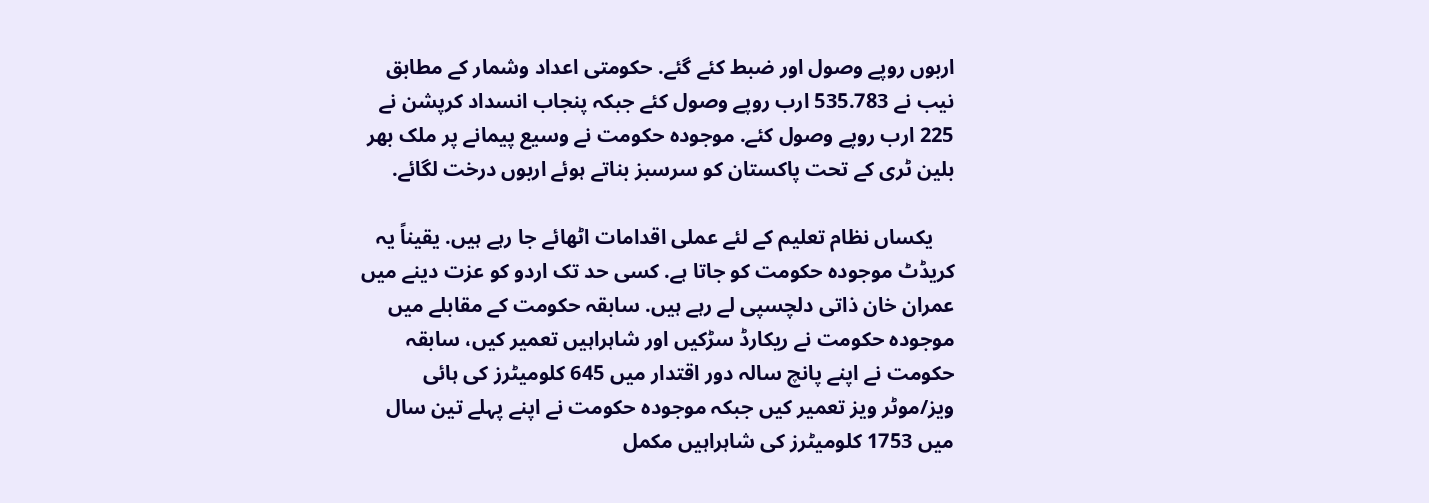اربوں روپے وصول اور ضبط کئے گئے. حکومتی اعداد وشمار کے مطابق نیب نے 535.783 ارب روپے وصول کئے جبکہ پنجاب انسداد کرپشن نے 225 ارب روپے وصول کئے. موجودہ حکومت نے وسیع پیمانے پر ملک بھر بلین ٹری کے تحت پاکستان کو سرسبز بناتے ہوئے اربوں درخت لگائے.

    یکساں نظام تعلیم کے لئے عملی اقدامات اٹھائے جا رہے ہیں. یقیناً یہ کریڈٹ موجودہ حکومت کو جاتا ہے. کسی حد تک اردو کو عزت دینے میں عمران خان ذاتی دلچسپی لے رہے ہیں. سابقہ حکومت کے مقابلے میں موجودہ حکومت نے ریکارڈ سڑکیں اور شاہراہیں تعمیر کیں، سابقہ حکومت نے اپنے پانچ سالہ دور اقتدار میں 645 کلومیٹرز کی ہائی ویز/موٹر ویز تعمیر کیں جبکہ موجودہ حکومت نے اپنے پہلے تین سال میں 1753 کلومیٹرز کی شاہراہیں مکمل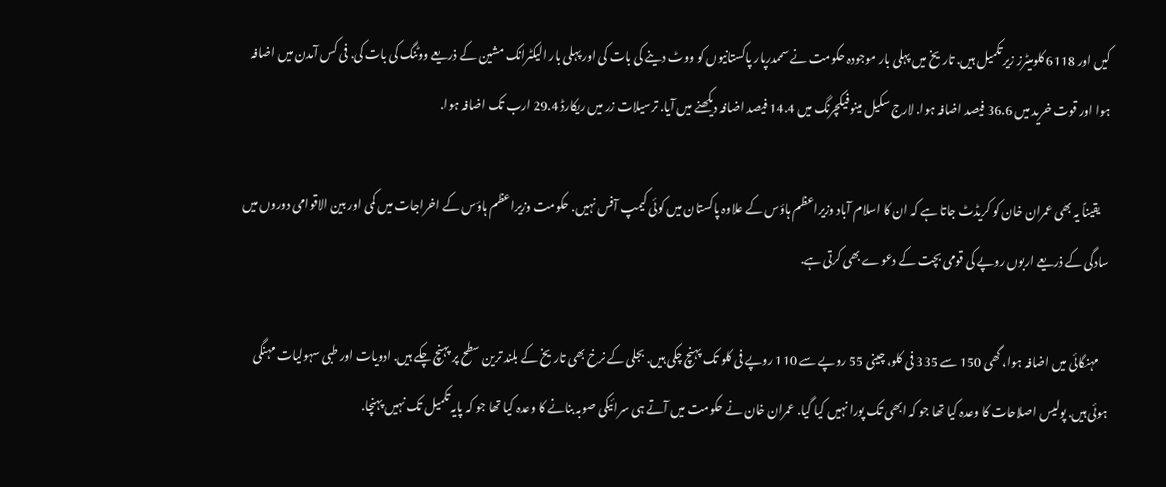کیں اور 6118 کلومیٹرز زیر تکمیل ہیں. تاریخ میں پہلی بار موجودہ حکومت نے سممدرپار پاکستانیوں کو ووٹ دینے کی بات کی اور پہلی بار الیکٹرانک مشین کے ذریعے ووٹنگ کی بات کی. فی کس آمدن میں اضافہ ہوا اور قوت خرید میں 36.6 فیصد اضافہ ہوا. لارج سکیل مینوفیکچرنگ میں 14.4 فیصد اضافہ دیکھنے میں آیا. ترسیلات زر میں ریکارڈ 29.4 ارب تک اضافہ ہوا.

    یقیناً یہ بھی عمران خان کو کریڈٹ جاتا ہے کہ ان کا اسلام آباد وزیراعظم ہاؤس کے علاوہ پاکستان میں کوئی کیمپ آفس نہیں. حکومت وزیراعظم ہاؤس کے اخراجات میں کمی اور بین الاقوامی دوروں میں سادگی کے ذریعے اربوں روپے کی قومی بچت کے دعوے بھی کرتی ہے.

    مہنگائی میں اضافہ ہوا، گھی 150 سے 335 فی کلو، چینی 55 روپے سے 110 روپے فی کلو تک پہنچ چکی ہیں. بجلی کے نرخ بھی تاریخ کے بلند ترین سطح پر پہنچ چکے ہیں. ادویات اور طبی سہولیات مہنگی ہوئی ہیں. پولیس اصلاحات کا وعدہ کیا تھا جو کہ ابھی تک پورا نہیں کیا گیا. عمران خان نے حکومت میں آتے ہی سرائیکی صوبہ بنانے کا وعدہ کیا تھا جو کہ پایہ تکمیل تک نہیں پہنچا.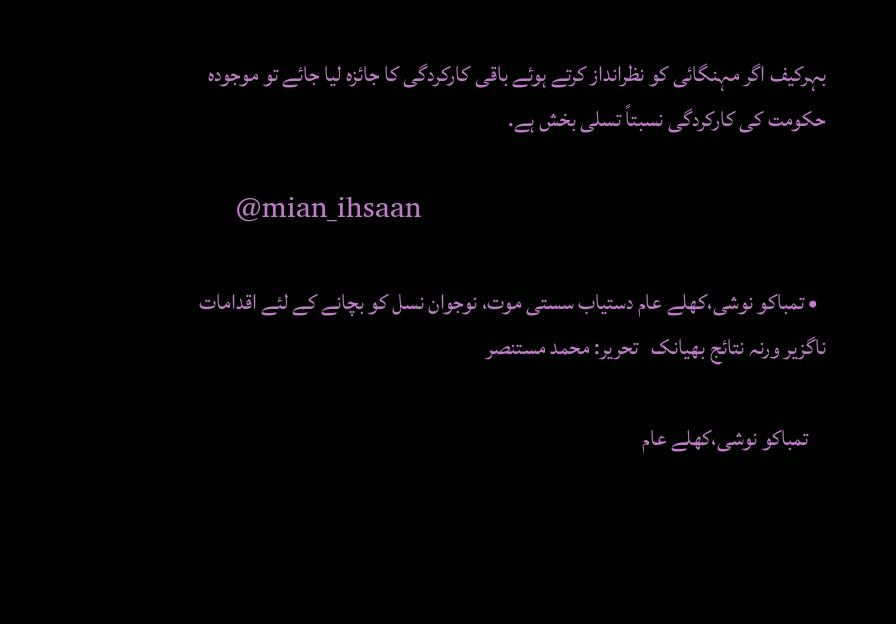بہرکیف اگر مہنگائی کو نظرانداز کرتے ہوئے باقی کارکردگی کا جائزہ لیا جائے تو موجودہ حکومت کی کارکردگی نسبتاً تسلی بخش ہے.

    @mian_ihsaan

  • تمباکو نوشی،کھلے عام دستیاب سستی موت، نوجوان نسل کو بچانے کے لئے اقدامات ناگزیر ورنہ نتائج بھیانک   تحریر: محمد مستنصر

    تمباکو نوشی،کھلے عام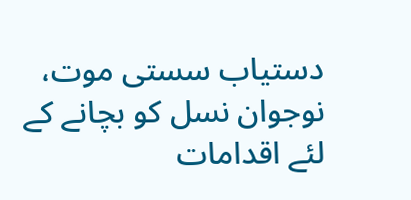دستیاب سستی موت، نوجوان نسل کو بچانے کے لئے اقدامات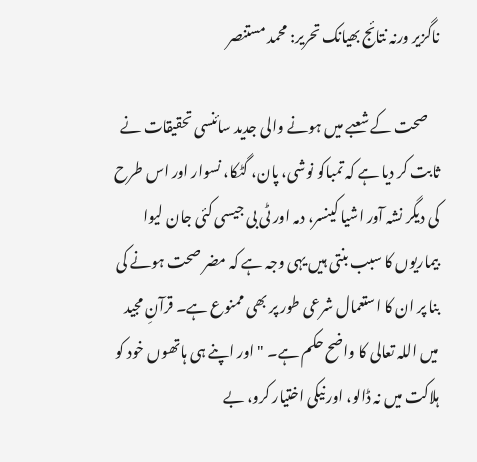ناگزیر ورنہ نتائج بھیانک تحریر: محمد مستنصر

    صحت کے شعبے میں ہونے والی جدید سائنسی تحقیقات نے ثابت کر دیا ہے کہ تمباکو نوشی، پان، گٹکا، نسوار اور اس طرح کی دیگر نشہ آور اشیا کینسر، دمہ اور ٹی بی جیسی کئی جان لیوا بیماریوں کا سبب بنتی ہیں یہی وجہ ہے کہ مضر صحت ہونے کی بنا پر ان کا استعمال شرعی طور پر بھی ممنوع ہے۔ قرآنِ مجید میں اللہ تعالی کا واضح حکم ہے۔ "اور اپنے ہی ہاتھوں خود کو ہلاکت میں نہ ڈالو، اور نیکی اختیار کرو، بے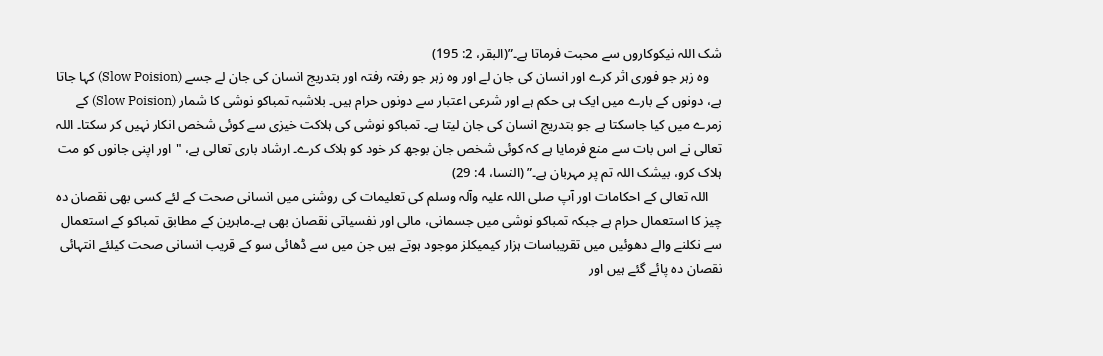شک اللہ نیکوکاروں سے محبت فرماتا ہے۔”(البقر، 2: 195)
    وہ زہر جو فوری اثر کرے اور انسان کی جان لے اور وہ زہر جو رفتہ رفتہ اور بتدریج انسان کی جان لے جسے (Slow Poision) کہا جاتا ہے، دونوں کے بارے میں ایک ہی حکم ہے اور شرعی اعتبار سے دونوں حرام ہیں۔ بلاشبہ تمباکو نوشی کا شمار (Slow Poision) کے زمرے میں کیا جاسکتا ہے جو بتدریج انسان کی جان لیتا ہے۔ تمباکو نوشی کی ہلاکت خیزی سے کوئی شخص انکار نہیں کر سکتا۔ اللہ تعالی نے اس بات سے منع فرمایا ہے کہ کوئی شخص جان بوجھ کر خود کو ہلاک کرے۔ ارشاد باری تعالی ہے، "اور اپنی جانوں کو مت ہلاک کرو، بیشک اللہ تم پر مہربان ہے۔” (النسا، 4: 29)
    اللہ تعالی کے احکامات اور آپ صلی اللہ علیہ وآلہ وسلم کی تعلیمات کی روشنی میں انسانی صحت کے لئے کسی بھی نقصان دہ چیز کا استعمال حرام ہے جبکہ تمباکو نوشی میں جسمانی، مالی اور نفسیاتی نقصان بھی ہے۔ماہرین کے مطابق تمباکو کے استعمال سے نکلنے والے دھوئیں میں تقریباسات ہزار کیمیکلز موجود ہوتے ہیں جن میں سے ڈھائی سو کے قریب انسانی صحت کیلئے انتہائی نقصان دہ پائے گئے ہیں اور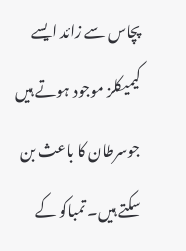پچاس سے زائد ایسے کیمیکلز موجود ہوتے ہیں جوسرطان کا باعث بن سکتے ہیں۔ تمباکو کے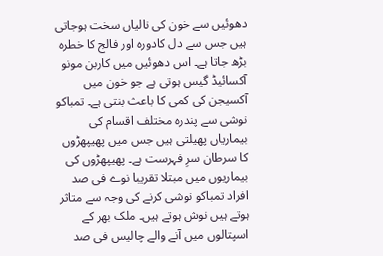دھوئیں سے خون کی نالیاں سخت ہوجاتی ہیں جس سے دل کادورہ اور فالج کا خطرہ بڑھ جاتا ہے۔ اس دھوئیں میں کاربن مونو آکسائیڈ گیس ہوتی ہے جو خون میں آکسیجن کی کمی کا باعث بنتی ہے۔ تمباکو نوشی سے پندرہ مختلف اقسام کی بیماریاں پھیلتی ہیں جس میں پھیپھڑوں کا سرطان سرِ فہرست ہے۔ پھیپھڑوں کی بیماریوں میں مبتلا تقریبا نوے فی صد افراد تمباکو نوشی کرنے کی وجہ سے متاثر ہوتے ہیں نوش ہوتے ہیں۔ ملک بھر کے اسپتالوں میں آنے والے چالیس فی صد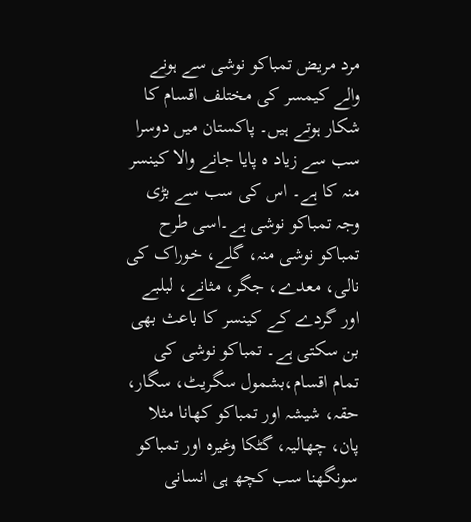مرد مریض تمباکو نوشی سے ہونے والے کیمسر کی مختلف اقسام کا شکار ہوتے ہیں۔ پاکستان میں دوسرا سب سے زیاد ہ پایا جانے والا کینسر منہ کا ہے۔ اس کی سب سے بڑی وجہ تمباکو نوشی ہے۔اسی طرح تمباکو نوشی منہ، گلے، خوراک کی نالی، معدے، جگر، مثانے، لبلبے اور گردے کے کینسر کا باعث بھی بن سکتی ہے۔ تمباکو نوشی کی تمام اقسام،بشمول سگریٹ، سگار، حقہ، شیشہ اور تمباکو کھانا مثلا پان، چھالیہ، گٹکا وغیرہ اور تمباکو سونگھنا سب کچھ ہی انسانی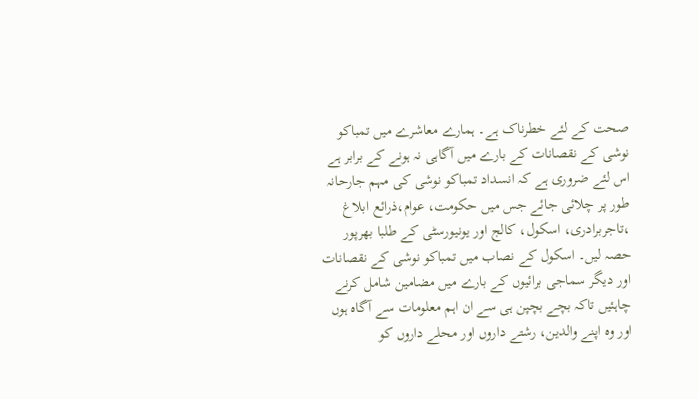صحت کے لئے خطرناک ہے۔ ہمارے معاشرے میں تمباکو نوشی کے نقصانات کے بارے میں آگاہی نہ ہونے کے برابر ہے اس لئے ضروری ہے کہ انسداد تمباکو نوشی کی مہم جارحانہ طور پر چلائی جائے جس میں حکومت، عوام،ذرائع ابلاغ ،تاجربرادری، اسکول، کالج اور یونیورسٹی کے طلبا بھرپور حصہ لیں۔ اسکول کے نصاب میں تمباکو نوشی کے نقصانات اور دیگر سماجی برائیوں کے بارے میں مضامین شامل کرنے چاہئیں تاکہ بچے بچپن ہی سے ان اہم معلومات سے آگاہ ہوں اور وہ اپنے والدین، رشتے داروں اور محلے داروں کو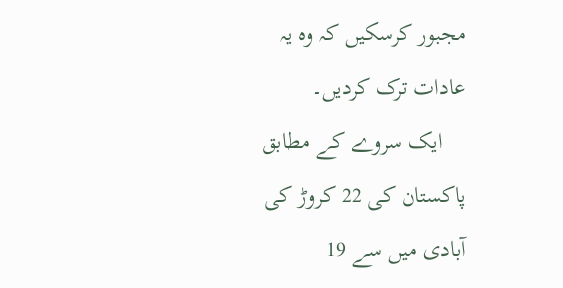مجبور کرسکیں کہ وہ یہ عادات ترک کردیں۔
    ایک سروے کے مطابق پاکستان کی 22 کروڑ کی آبادی میں سے 19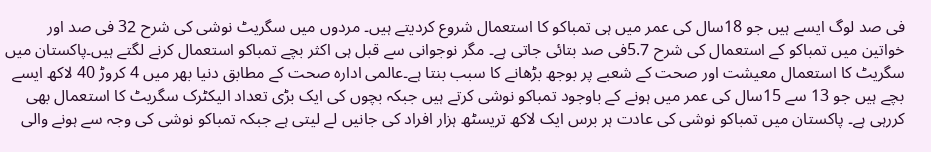فی صد لوگ ایسے ہیں جو 18سال کی عمر میں ہی تمباکو کا استعمال شروع کردیتے ہیں۔ مردوں میں سگریٹ نوشی کی شرح 32 فی صد اور خواتین میں تمباکو کے استعمال کی شرح 5.7فی صد بتائی جاتی ہے۔ مگر نوجوانی سے قبل ہی اکثر بچے تمباکو استعمال کرنے لگتے ہیں۔پاکستان میں سگریٹ کا استعمال معیشت اور صحت کے شعبے پر بوجھ بڑھانے کا سبب بنتا ہے۔عالمی ادارہ صحت کے مطابق دنیا بھر میں 4 کروڑ 40 لاکھ ایسے بچے ہیں جو 13 سے 15سال کی عمر میں ہونے کے باوجود تمباکو نوشی کرتے ہیں جبکہ بچوں کی ایک بڑی تعداد الیکٹرک سگریٹ کا استعمال بھی کررہی ہے۔ پاکستان میں تمباکو نوشی کی عادت ہر برس ایک لاکھ تریسٹھ ہزار افراد کی جانیں لے لیتی ہے جبکہ تمباکو نوشی کی وجہ سے ہونے والی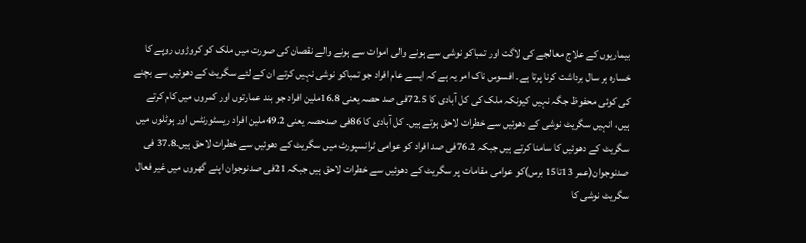بیماریوں کے علاج معالجے کی لاگت اور تمباکو نوشی سے ہونے والی اموات سے ہونے والے نقصان کی صورت میں ملک کو کروڑوں روپے کا خسارہ ہر سال برداشت کرنا پرتا ہے۔ افسوس ناک امر یہ ہے کہ ایسے عام افراد جو تمباکو نوشی نہیں کرتے ان کے لئے سگریٹ کے دھوئیں سے بچنے کی کوئی محفوظ جگہ نہیں کیونکہ ملک کی کل آبادی کا 72.5فی صد حصہ یعنی 16.8ملین افراد جو بند عمارتوں اور کمروں میں کام کرتے ہیں، انہیں سگریٹ نوشی کے دھوئیں سے خطرات لاحق ہوتے ہیں۔ کل آبادی کا 86فی صدحصہ یعنی 49.2ملین افراد ریسٹورنٹس اور ہوٹلوں میں سگریٹ کے دھوئیں کا سامنا کرتے ہیں جبکہ 76.2فی صد افراد کو عوامی ٹرانسپورٹ میں سگریٹ کے دھوئیں سے خطرات لاحق ہیں۔37.8 فی صدنوجوان(عمر 13تا15 برس)کو عوامی مقامات پر سگریٹ کے دھوئیں سے خطرات لاحق ہیں جبکہ 21فی صدنوجوان اپنے گھروں میں غیر فعال سگریٹ نوشی کا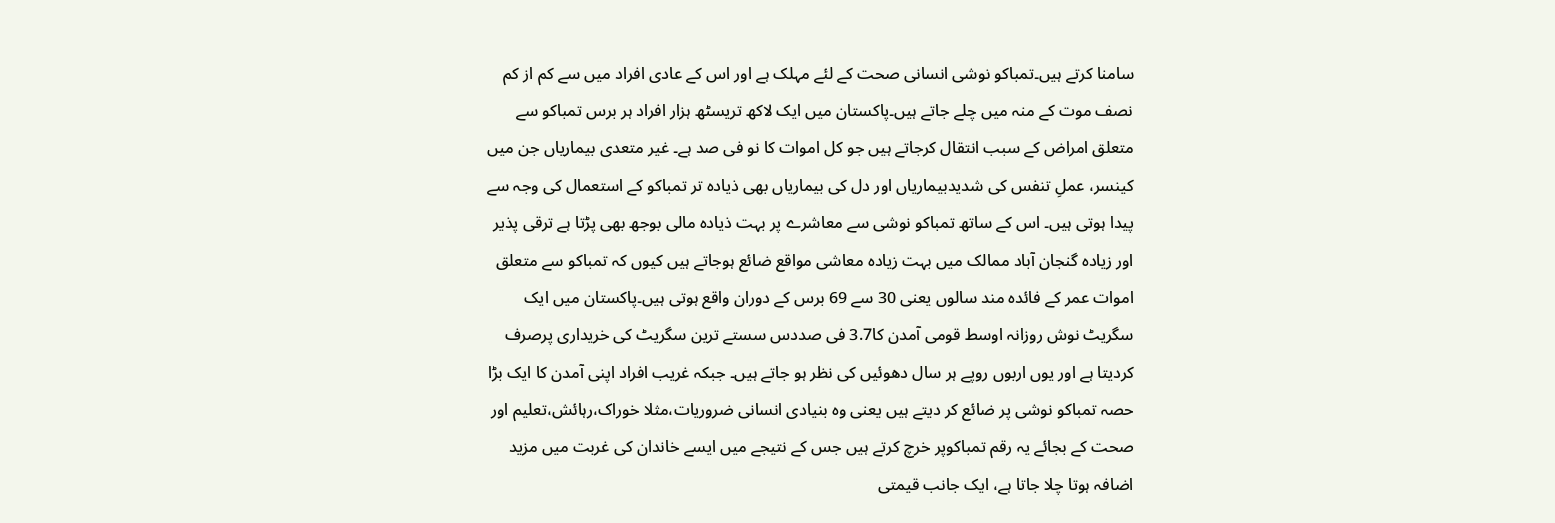سامنا کرتے ہیں۔تمباکو نوشی انسانی صحت کے لئے مہلک ہے اور اس کے عادی افراد میں سے کم از کم نصف موت کے منہ میں چلے جاتے ہیں۔پاکستان میں ایک لاکھ تریسٹھ ہزار افراد ہر برس تمباکو سے متعلق امراض کے سبب انتقال کرجاتے ہیں جو کل اموات کا نو فی صد ہے۔ غیر متعدی بیماریاں جن میں کینسر، عملِ تنفس کی شدیدبیماریاں اور دل کی بیماریاں بھی ذیادہ تر تمباکو کے استعمال کی وجہ سے پیدا ہوتی ہیں۔ اس کے ساتھ تمباکو نوشی سے معاشرے پر بہت ذیادہ مالی بوجھ بھی پڑتا ہے ترقی پذیر اور زیادہ گنجان آباد ممالک میں بہت زیادہ معاشی مواقع ضائع ہوجاتے ہیں کیوں کہ تمباکو سے متعلق اموات عمر کے فائدہ مند سالوں یعنی 30 سے 69 برس کے دوران واقع ہوتی ہیں۔پاکستان میں ایک سگریٹ نوش روزانہ اوسط قومی آمدن کا3.7 فی صددس سستے ترین سگریٹ کی خریداری پرصرف کردیتا ہے اور یوں اربوں روپے ہر سال دھوئیں کی نظر ہو جاتے ہیں۔ جبکہ غریب افراد اپنی آمدن کا ایک بڑا حصہ تمباکو نوشی پر ضائع کر دیتے ہیں یعنی وہ بنیادی انسانی ضروریات،مثلا خوراک،رہائش،تعلیم اور صحت کے بجائے یہ رقم تمباکوپر خرچ کرتے ہیں جس کے نتیجے میں ایسے خاندان کی غربت میں مزید اضافہ ہوتا چلا جاتا ہے، ایک جانب قیمتی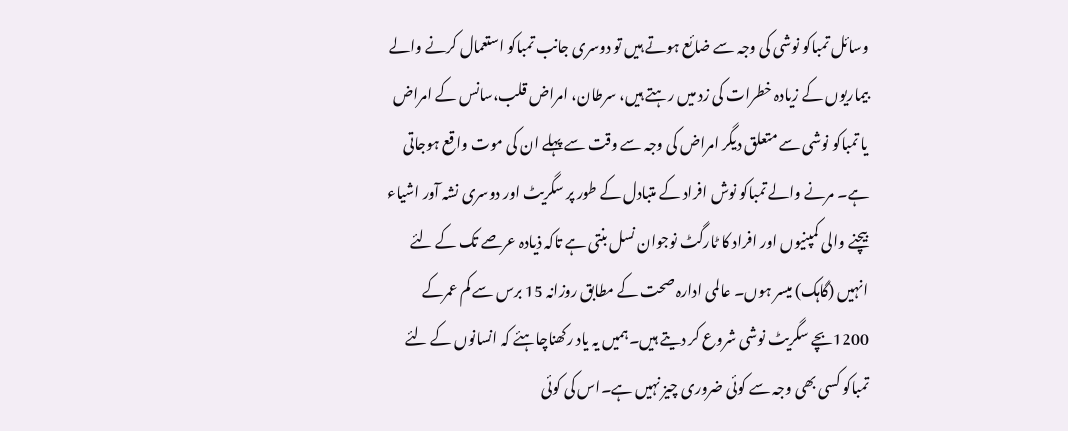وسائل تمباکو نوشی کی وجہ سے ضائع ہوتے ہیں تو دوسری جانب تمباکو استعمال کرنے والے بیماریوں کے زیادہ خطرات کی زد میں رہتے ہیں، سرطان، امراض قلب،سانس کے امراض یا تمباکو نوشی سے متعلق دیگر امراض کی وجہ سے وقت سے پہلے ان کی موت واقع ہوجاتی ہے۔ مرنے والے تمباکو نوش افراد کے متبادل کے طور پر سگریٹ اور دوسری نشہ آور اشیاء بیچنے والی کمپنیوں اور افراد کا ٹارگٹ نوجوان نسل بنتی ہے تاکہ ذیادہ عرصے تک کے لئے انہیں (گاہک) میسر ہوں۔ عالمی ادارہ صحت کے مطابق روزانہ 15 برس سے کم عمرکے 1200بچے سگریٹ نوشی شروع کر دیتے ہیں۔ہمیں یہ یاد رکھناچاہئے کہ انسانوں کے لئے تمباکو کسی بھی وجہ سے کوئی ضروری چیز نہیں ہے۔اس کی کوئی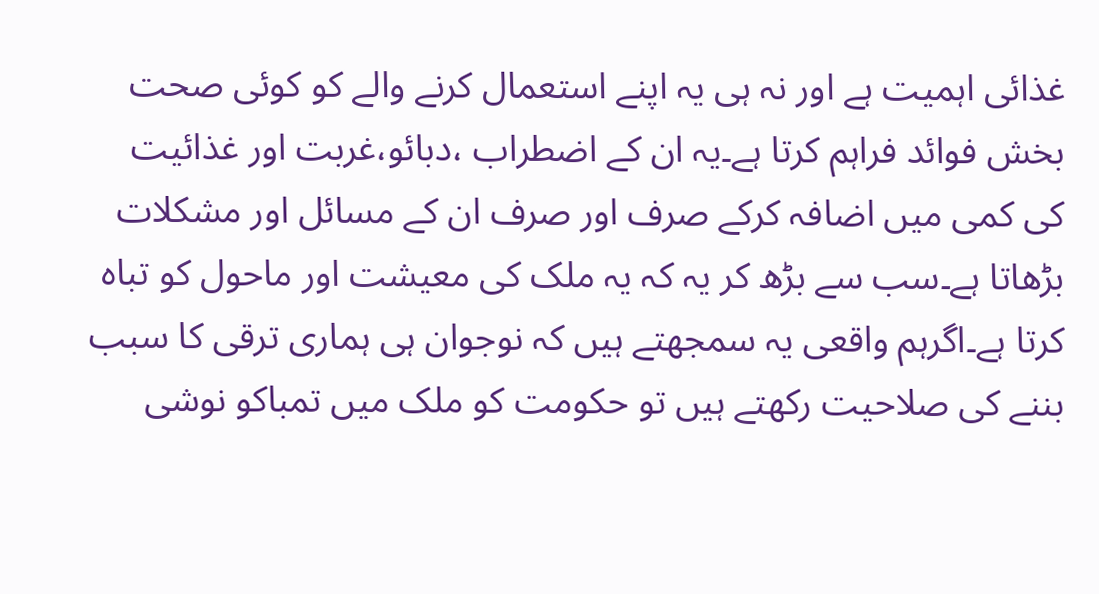غذائی اہمیت ہے اور نہ ہی یہ اپنے استعمال کرنے والے کو کوئی صحت بخش فوائد فراہم کرتا ہے۔یہ ان کے اضطراب ،دبائو،غربت اور غذائیت کی کمی میں اضافہ کرکے صرف اور صرف ان کے مسائل اور مشکلات بڑھاتا ہے۔سب سے بڑھ کر یہ کہ یہ ملک کی معیشت اور ماحول کو تباہ کرتا ہے۔اگرہم واقعی یہ سمجھتے ہیں کہ نوجوان ہی ہماری ترقی کا سبب بننے کی صلاحیت رکھتے ہیں تو حکومت کو ملک میں تمباکو نوشی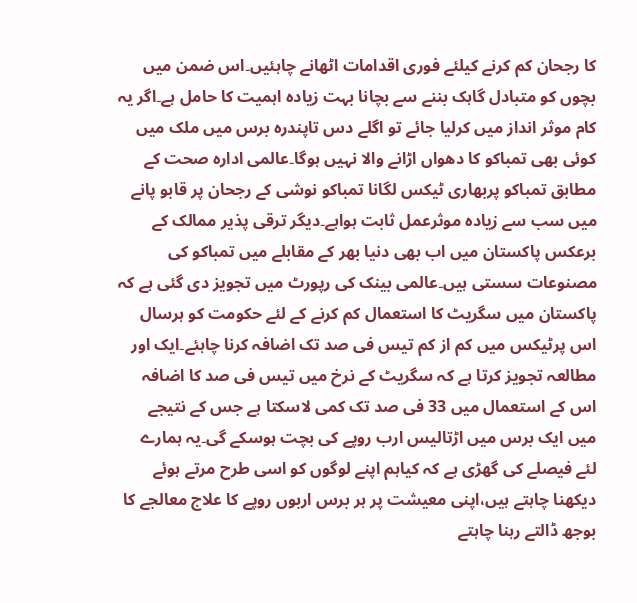کا رجحان کم کرنے کیلئے فوری اقدامات اٹھانے چاہئیں۔اس ضمن میں بچوں کو متبادل گاہک بننے سے بچانا بہت زیادہ اہمیت کا حامل ہے۔اگر یہ کام موثر انداز میں کرلیا جائے تو اگلے دس تاپندرہ برس میں ملک میں کوئی بھی تمباکو کا دھواں اڑانے والا نہیں ہوگا۔عالمی ادارہ صحت کے مطابق تمباکو پربھاری ٹیکس لگانا تمباکو نوشی کے رجحان پر قابو پانے میں سب سے زیادہ موثرعمل ثابت ہواہے۔دیگر ترقی پذیر ممالک کے برعکس پاکستان میں اب بھی دنیا بھر کے مقابلے میں تمباکو کی مصنوعات سستی ہیں۔عالمی بینک کی رپورٹ میں تجویز دی گئی ہے کہ پاکستان میں سگریٹ کا استعمال کم کرنے کے لئے حکومت کو ہرسال اس پرٹیکس میں کم از کم تیس فی صد تک اضافہ کرنا چاہئے۔ایک اور مطالعہ تجویز کرتا ہے کہ سگریٹ کے نرخ میں تیس فی صد کا اضافہ اس کے استعمال میں 33 فی صد تک کمی لاسکتا ہے جس کے نتیجے میں ایک برس میں اڑتالیس ارب روپے کی بچت ہوسکے گی۔یہ ہمارے لئے فیصلے کی گھڑی ہے کہ کیاہم اپنے لوگوں کو اسی طرح مرتے ہوئے دیکھنا چاہتے ہیں،اپنی معیشت پر ہر برس اربوں روپے کا علاج معالجے کا بوجھ ڈالتے رہنا چاہتے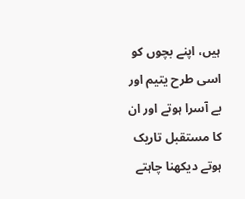ہیں، اپنے بچوں کو اسی طرح یتیم اور بے آسرا ہوتے اور ان کا مستقبل تاریک ہوتے دیکھنا چاہتے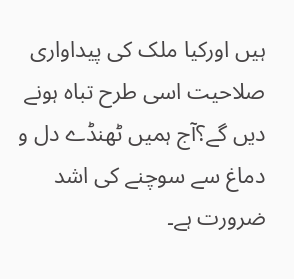ہیں اورکیا ملک کی پیداواری صلاحیت اسی طرح تباہ ہونے دیں گے؟آج ہمیں ٹھنڈے دل و دماغ سے سوچنے کی اشد ضرورت ہے۔